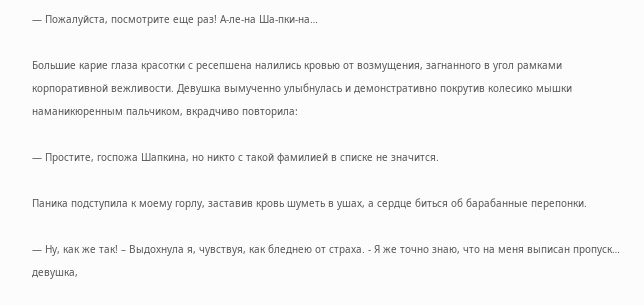— Пожалуйста, посмотрите еще раз! А-ле-на Ша-пки-на…

Большие карие глаза красотки с ресепшена налились кровью от возмущения, загнанного в угол рамками корпоративной вежливости. Девушка вымученно улыбнулась и демонстративно покрутив колесико мышки наманикюренным пальчиком, вкрадчиво повторила:

— Простите, госпожа Шапкина, но никто с такой фамилией в списке не значится.

Паника подступила к моему горлу, заставив кровь шуметь в ушах, а сердце биться об барабанные перепонки.

— Ну, как же так! – Выдохнула я, чувствуя, как бледнею от страха. - Я же точно знаю, что на меня выписан пропуск… девушка,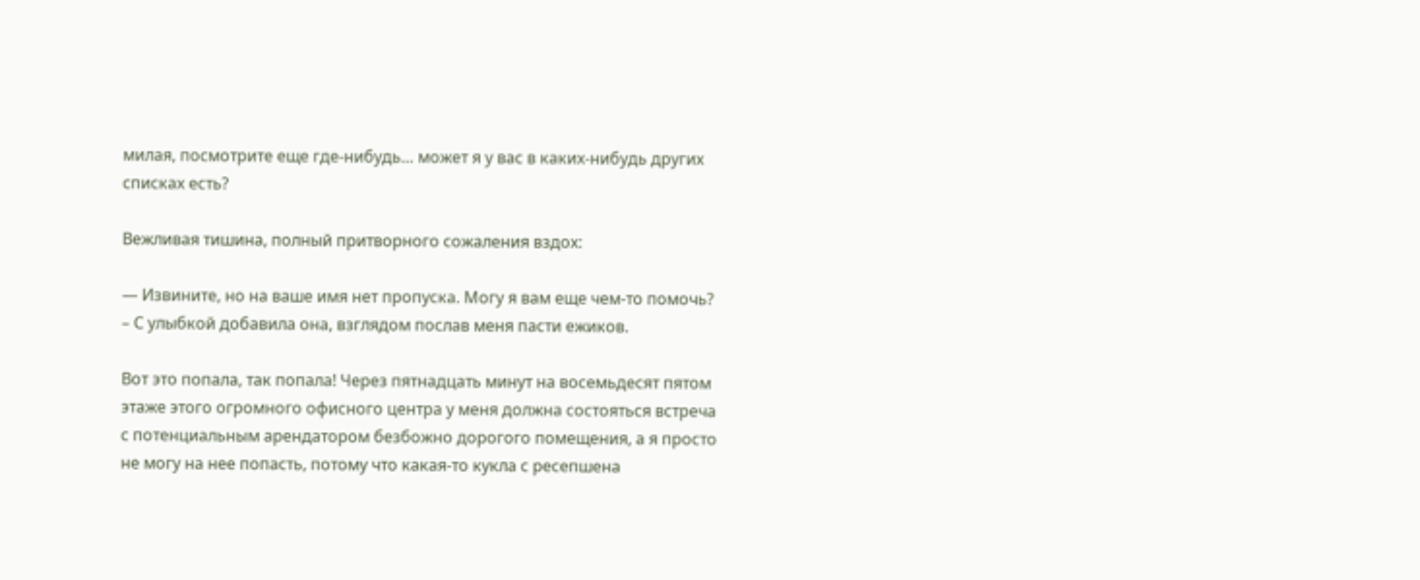милая, посмотрите еще где-нибудь… может я у вас в каких-нибудь других списках есть?

Вежливая тишина, полный притворного сожаления вздох:

— Извините, но на ваше имя нет пропуска. Могу я вам еще чем-то помочь? – С улыбкой добавила она, взглядом послав меня пасти ежиков.

Вот это попала, так попала! Через пятнадцать минут на восемьдесят пятом этаже этого огромного офисного центра у меня должна состояться встреча с потенциальным арендатором безбожно дорогого помещения, а я просто не могу на нее попасть, потому что какая-то кукла с ресепшена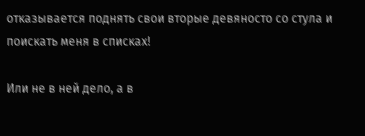отказывается поднять свои вторые девяносто со стула и поискать меня в списках!

Или не в ней дело, а в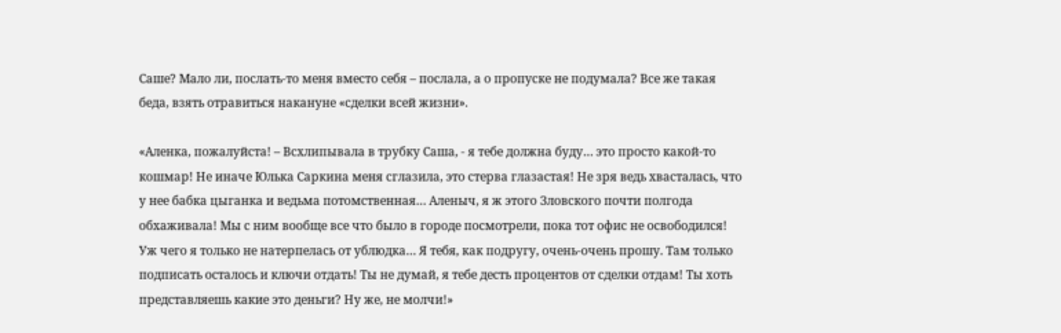Саше? Мало ли, послать-то меня вместо себя – послала, а о пропуске не подумала? Все же такая беда, взять отравиться накануне «сделки всей жизни».

«Аленка, пожалуйста! – Всхлипывала в трубку Саша, - я тебе должна буду… это просто какой-то кошмар! Не иначе Юлька Саркина меня сглазила, это стерва глазастая! Не зря ведь хвасталась, что у нее бабка цыганка и ведьма потомственная… Аленыч, я ж этого Зловского почти полгода обхаживала! Мы с ним вообще все что было в городе посмотрели, пока тот офис не освободился! Уж чего я только не натерпелась от ублюдка… Я тебя, как подругу, очень-очень прошу. Там только подписать осталось и ключи отдать! Ты не думай, я тебе десть процентов от сделки отдам! Ты хоть представляешь какие это деньги? Ну же, не молчи!»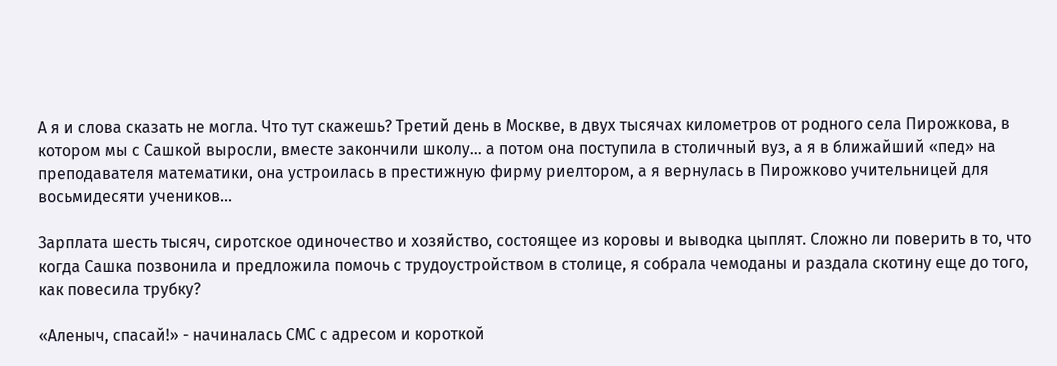А я и слова сказать не могла. Что тут скажешь? Третий день в Москве, в двух тысячах километров от родного села Пирожкова, в котором мы с Сашкой выросли, вместе закончили школу… а потом она поступила в столичный вуз, а я в ближайший «пед» на преподавателя математики, она устроилась в престижную фирму риелтором, а я вернулась в Пирожково учительницей для восьмидесяти учеников…

Зарплата шесть тысяч, сиротское одиночество и хозяйство, состоящее из коровы и выводка цыплят. Сложно ли поверить в то, что когда Сашка позвонила и предложила помочь с трудоустройством в столице, я собрала чемоданы и раздала скотину еще до того, как повесила трубку?

«Аленыч, спасай!» - начиналась СМС с адресом и короткой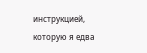инструкцией, которую я едва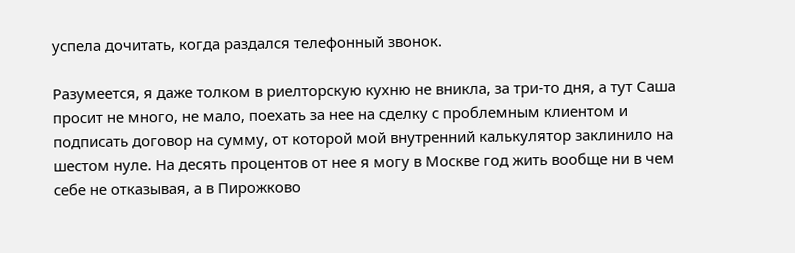успела дочитать, когда раздался телефонный звонок.

Разумеется, я даже толком в риелторскую кухню не вникла, за три-то дня, а тут Саша просит не много, не мало, поехать за нее на сделку с проблемным клиентом и подписать договор на сумму, от которой мой внутренний калькулятор заклинило на шестом нуле. На десять процентов от нее я могу в Москве год жить вообще ни в чем себе не отказывая, а в Пирожково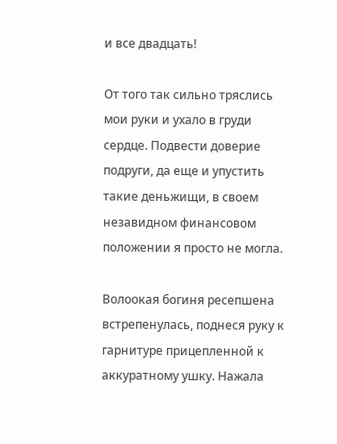и все двадцать!

От того так сильно тряслись мои руки и ухало в груди сердце. Подвести доверие подруги, да еще и упустить такие деньжищи, в своем незавидном финансовом положении я просто не могла.

Волоокая богиня ресепшена встрепенулась, поднеся руку к гарнитуре прицепленной к аккуратному ушку. Нажала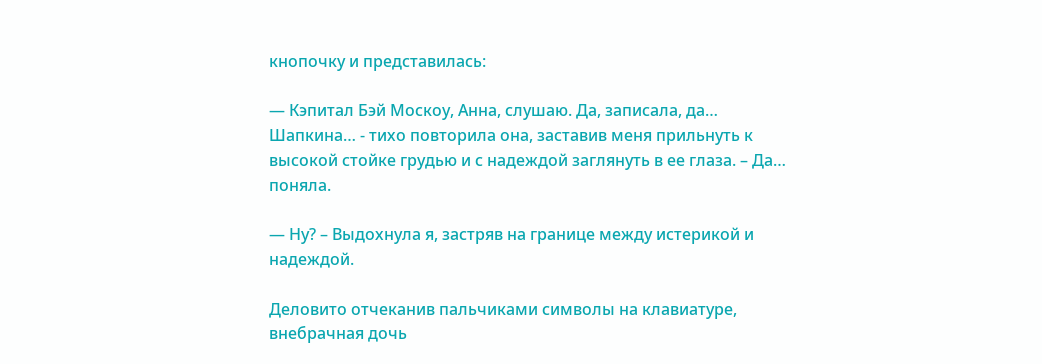кнопочку и представилась:

— Кэпитал Бэй Москоу, Анна, слушаю. Да, записала, да… Шапкина… - тихо повторила она, заставив меня прильнуть к высокой стойке грудью и с надеждой заглянуть в ее глаза. – Да… поняла.

— Ну? – Выдохнула я, застряв на границе между истерикой и надеждой.

Деловито отчеканив пальчиками символы на клавиатуре, внебрачная дочь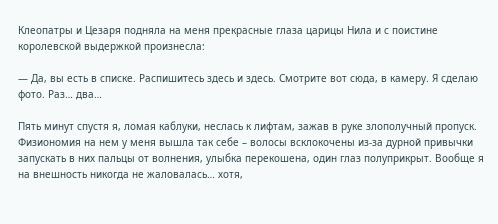Клеопатры и Цезаря подняла на меня прекрасные глаза царицы Нила и с поистине королевской выдержкой произнесла:

— Да, вы есть в списке. Распишитесь здесь и здесь. Смотрите вот сюда, в камеру. Я сделаю фото. Раз… два…

Пять минут спустя я, ломая каблуки, неслась к лифтам, зажав в руке злополучный пропуск. Физиономия на нем у меня вышла так себе – волосы всклокочены из-за дурной привычки запускать в них пальцы от волнения, улыбка перекошена, один глаз полуприкрыт. Вообще я на внешность никогда не жаловалась… хотя,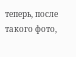теперь, после такого фото,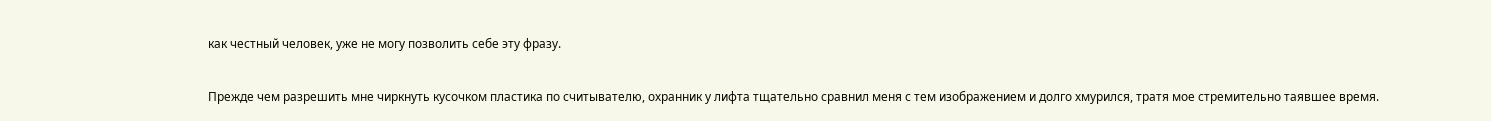как честный человек, уже не могу позволить себе эту фразу.

Прежде чем разрешить мне чиркнуть кусочком пластика по считывателю, охранник у лифта тщательно сравнил меня с тем изображением и долго хмурился, тратя мое стремительно таявшее время.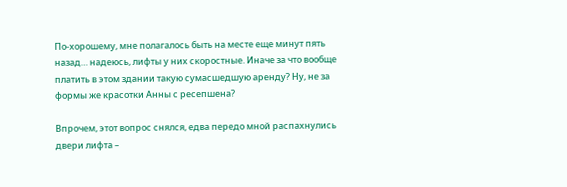По-хорошему, мне полагалось быть на месте еще минут пять назад… надеюсь, лифты у них скоростные. Иначе за что вообще платить в этом здании такую сумасшедшую аренду? Ну, не за формы же красотки Анны с ресепшена?

Впрочем, этот вопрос снялся, едва передо мной распахнулись двери лифта –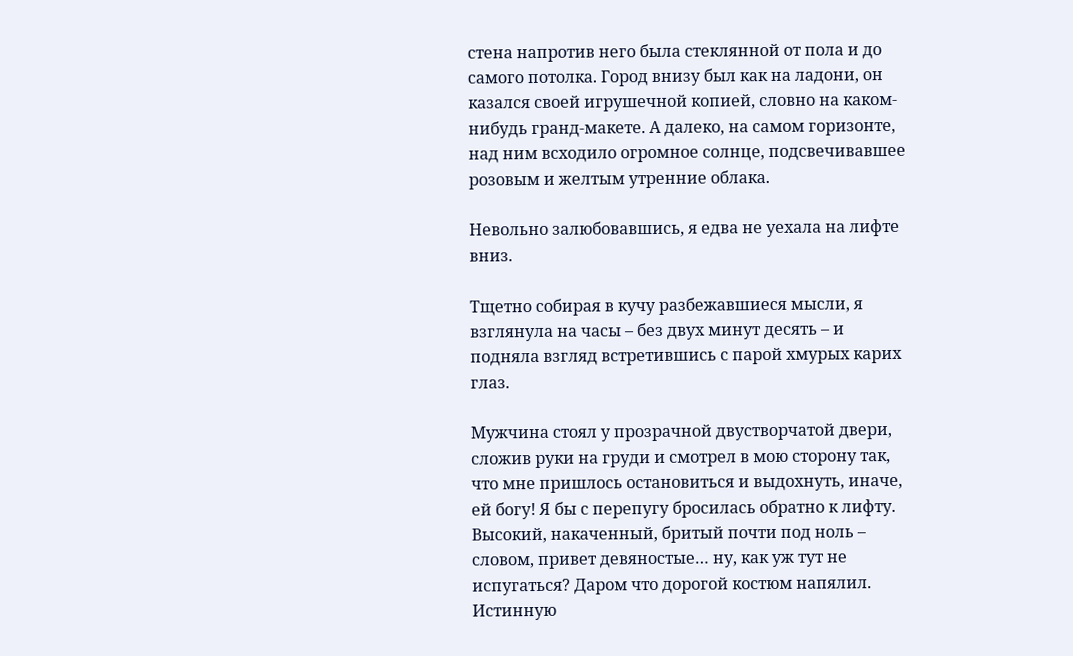стена напротив него была стеклянной от пола и до самого потолка. Город внизу был как на ладони, он казался своей игрушечной копией, словно на каком-нибудь гранд-макете. А далеко, на самом горизонте, над ним всходило огромное солнце, подсвечивавшее розовым и желтым утренние облака.

Невольно залюбовавшись, я едва не уехала на лифте вниз.

Тщетно собирая в кучу разбежавшиеся мысли, я взглянула на часы – без двух минут десять – и подняла взгляд встретившись с парой хмурых карих глаз.

Мужчина стоял у прозрачной двустворчатой двери, сложив руки на груди и смотрел в мою сторону так, что мне пришлось остановиться и выдохнуть, иначе, ей богу! Я бы с перепугу бросилась обратно к лифту. Высокий, накаченный, бритый почти под ноль – словом, привет девяностые… ну, как уж тут не испугаться? Даром что дорогой костюм напялил. Истинную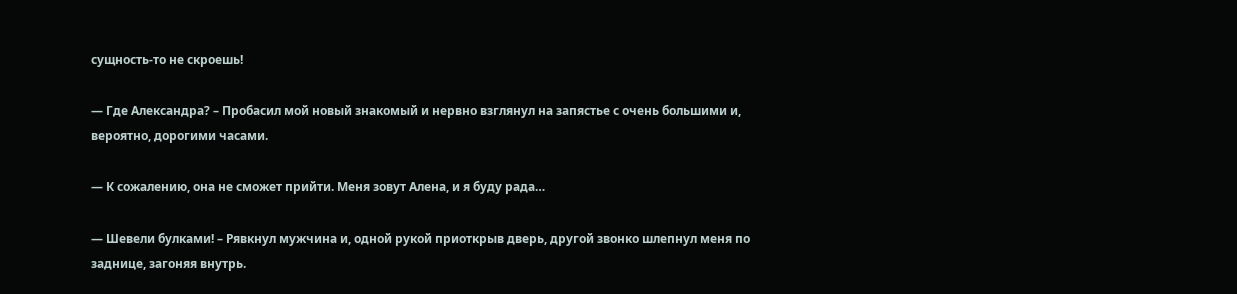сущность-то не скроешь!

— Где Александра? – Пробасил мой новый знакомый и нервно взглянул на запястье с очень большими и, вероятно, дорогими часами.

— К сожалению, она не сможет прийти. Меня зовут Алена, и я буду рада…

— Шевели булками! – Рявкнул мужчина и, одной рукой приоткрыв дверь, другой звонко шлепнул меня по заднице, загоняя внутрь.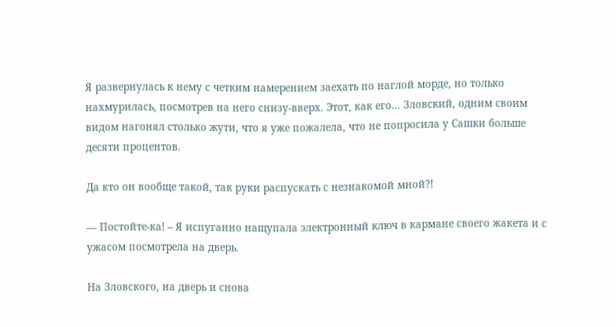Я развернулась к нему с четким намерением заехать по наглой морде, но только нахмурилась, посмотрев на него снизу-вверх. Этот, как его… Зловский, одним своим видом нагонял столько жути, что я уже пожалела, что не попросила у Сашки больше десяти процентов.

Да кто он вообще такой, так руки распускать с незнакомой мной?!

— Постойте-ка! – Я испуганно нащупала электронный ключ в кармане своего жакета и с ужасом посмотрела на дверь.

На Зловского, на дверь и снова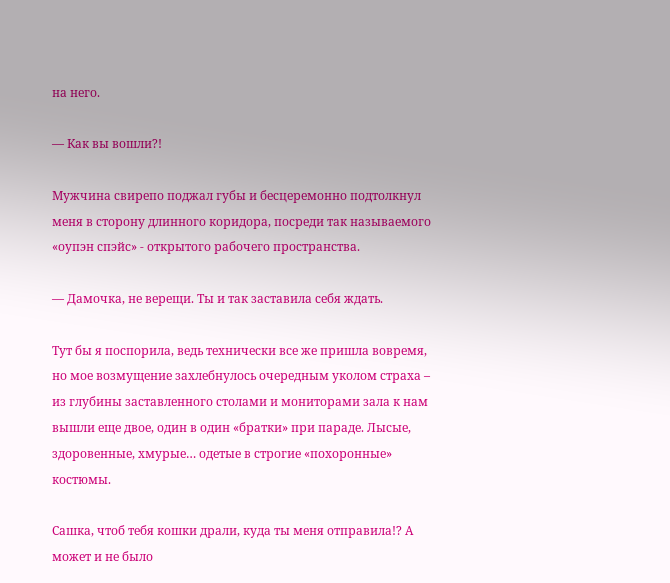на него.

— Как вы вошли?!

Мужчина свирепо поджал губы и бесцеремонно подтолкнул меня в сторону длинного коридора, посреди так называемого «оупэн спэйс» - открытого рабочего пространства.

— Дамочка, не верещи. Ты и так заставила себя ждать.

Тут бы я поспорила, ведь технически все же пришла вовремя, но мое возмущение захлебнулось очередным уколом страха – из глубины заставленного столами и мониторами зала к нам вышли еще двое, один в один «братки» при параде. Лысые, здоровенные, хмурые… одетые в строгие «похоронные» костюмы.

Сашка, чтоб тебя кошки драли, куда ты меня отправила!? А может и не было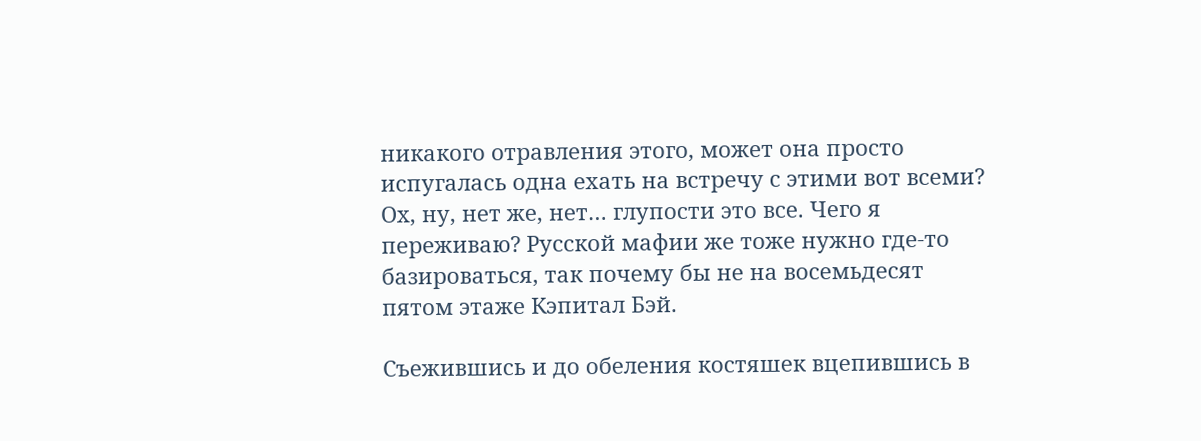никакого отравления этого, может она просто испугалась одна ехать на встречу с этими вот всеми? Ох, ну, нет же, нет… глупости это все. Чего я переживаю? Русской мафии же тоже нужно где-то базироваться, так почему бы не на восемьдесят пятом этаже Кэпитал Бэй.

Съежившись и до обеления костяшек вцепившись в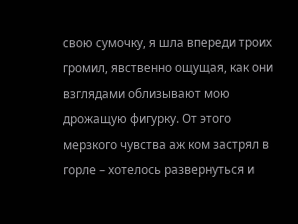свою сумочку, я шла впереди троих громил, явственно ощущая, как они взглядами облизывают мою дрожащую фигурку. От этого мерзкого чувства аж ком застрял в горле – хотелось развернуться и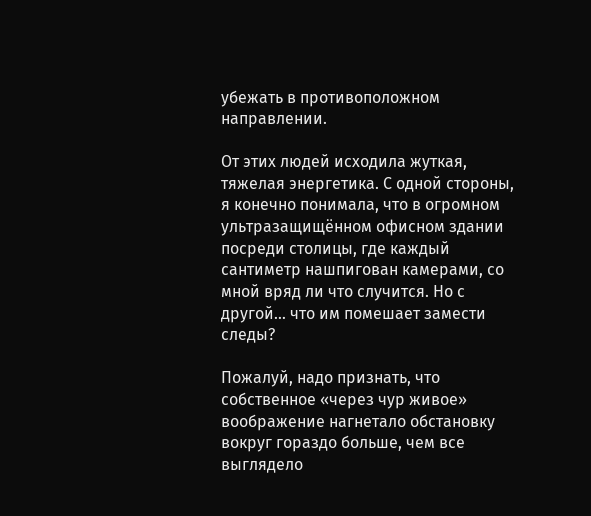убежать в противоположном направлении.

От этих людей исходила жуткая, тяжелая энергетика. С одной стороны, я конечно понимала, что в огромном ультразащищённом офисном здании посреди столицы, где каждый сантиметр нашпигован камерами, со мной вряд ли что случится. Но с другой… что им помешает замести следы?

Пожалуй, надо признать, что собственное «через чур живое» воображение нагнетало обстановку вокруг гораздо больше, чем все выглядело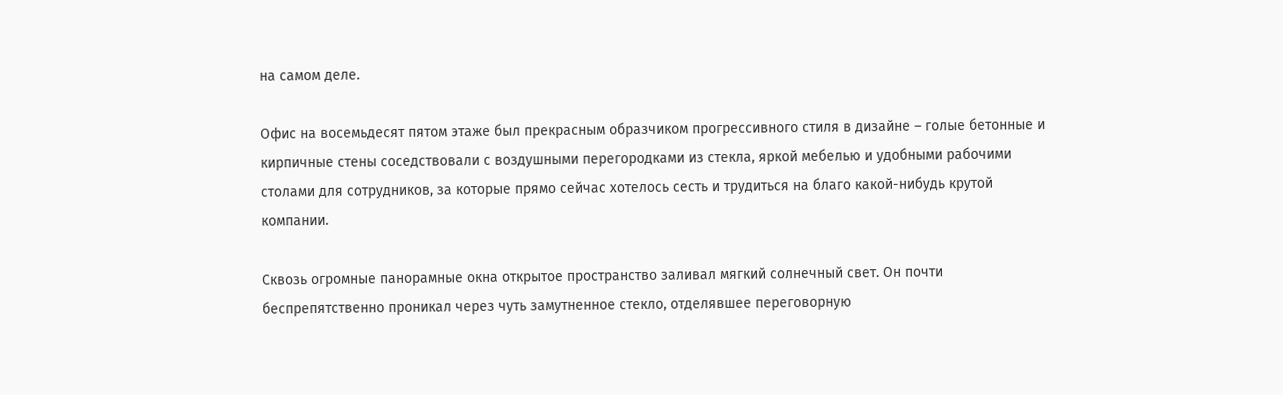на самом деле.

Офис на восемьдесят пятом этаже был прекрасным образчиком прогрессивного стиля в дизайне – голые бетонные и кирпичные стены соседствовали с воздушными перегородками из стекла, яркой мебелью и удобными рабочими столами для сотрудников, за которые прямо сейчас хотелось сесть и трудиться на благо какой-нибудь крутой компании.

Сквозь огромные панорамные окна открытое пространство заливал мягкий солнечный свет. Он почти беспрепятственно проникал через чуть замутненное стекло, отделявшее переговорную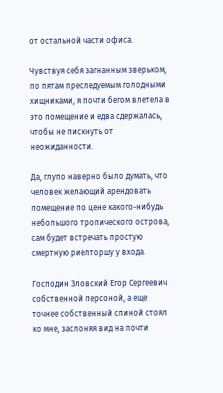от остальной части офиса.

Чувствуя себя загнанным зверьком, по пятам преследуемым голодными хищниками, я почти бегом влетела в это помещение и едва сдержалась, чтобы не пискнуть от неожиданности.

Да, глупо наверно было думать, что человек желающий арендовать помещение по цене какого-нибудь небольшого тропического острова, сам будет встречать простую смертную риелторшу у входа.

Господин Зловский Егор Сергеевич собственной персоной, а еще точнее собственный спиной стоял ко мне, заслоняя вид на почти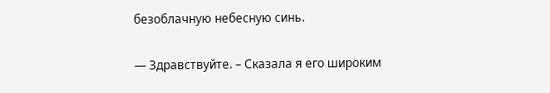безоблачную небесную синь.

— Здравствуйте. – Сказала я его широким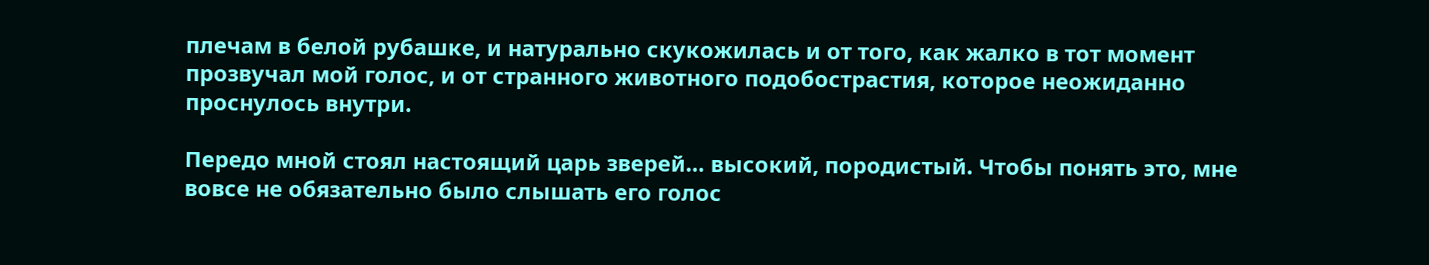плечам в белой рубашке, и натурально скукожилась и от того, как жалко в тот момент прозвучал мой голос, и от странного животного подобострастия, которое неожиданно проснулось внутри.

Передо мной стоял настоящий царь зверей… высокий, породистый. Чтобы понять это, мне вовсе не обязательно было слышать его голос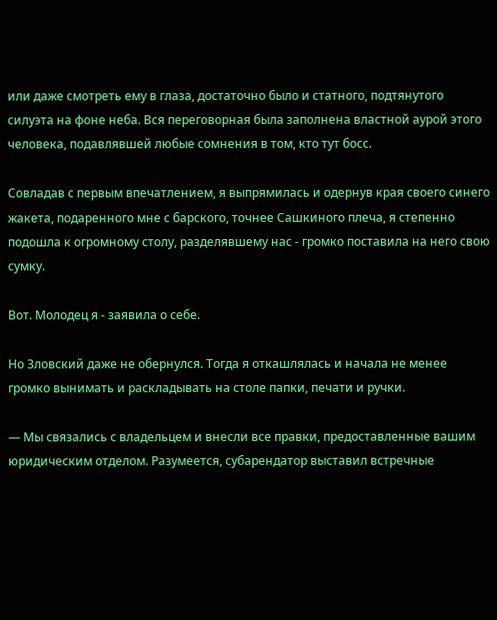или даже смотреть ему в глаза, достаточно было и статного, подтянутого силуэта на фоне неба. Вся переговорная была заполнена властной аурой этого человека, подавлявшей любые сомнения в том, кто тут босс.

Совладав с первым впечатлением, я выпрямилась и одернув края своего синего жакета, подаренного мне с барского, точнее Сашкиного плеча, я степенно подошла к огромному столу, разделявшему нас - громко поставила на него свою сумку.

Вот. Молодец я - заявила о себе.

Но Зловский даже не обернулся. Тогда я откашлялась и начала не менее громко вынимать и раскладывать на столе папки, печати и ручки.

— Мы связались с владельцем и внесли все правки, предоставленные вашим юридическим отделом. Разумеется, субарендатор выставил встречные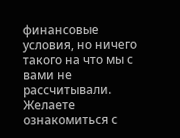финансовые условия, но ничего такого на что мы с вами не рассчитывали. Желаете ознакомиться с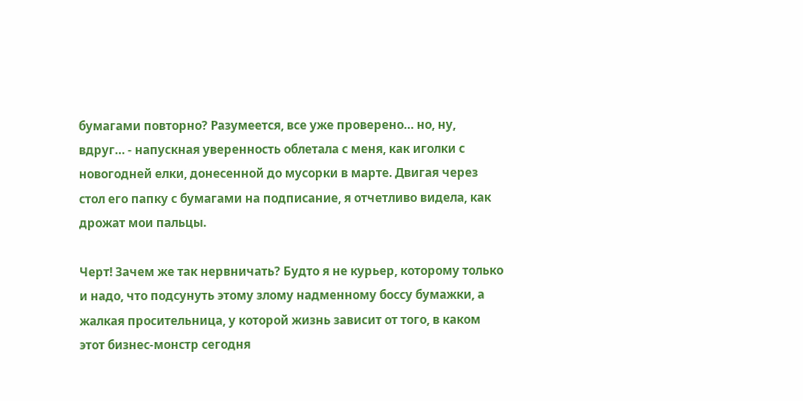бумагами повторно? Разумеется, все уже проверено… но, ну, вдруг… - напускная уверенность облетала с меня, как иголки с новогодней елки, донесенной до мусорки в марте. Двигая через стол его папку с бумагами на подписание, я отчетливо видела, как дрожат мои пальцы.

Черт! Зачем же так нервничать? Будто я не курьер, которому только и надо, что подсунуть этому злому надменному боссу бумажки, а жалкая просительница, у которой жизнь зависит от того, в каком этот бизнес-монстр сегодня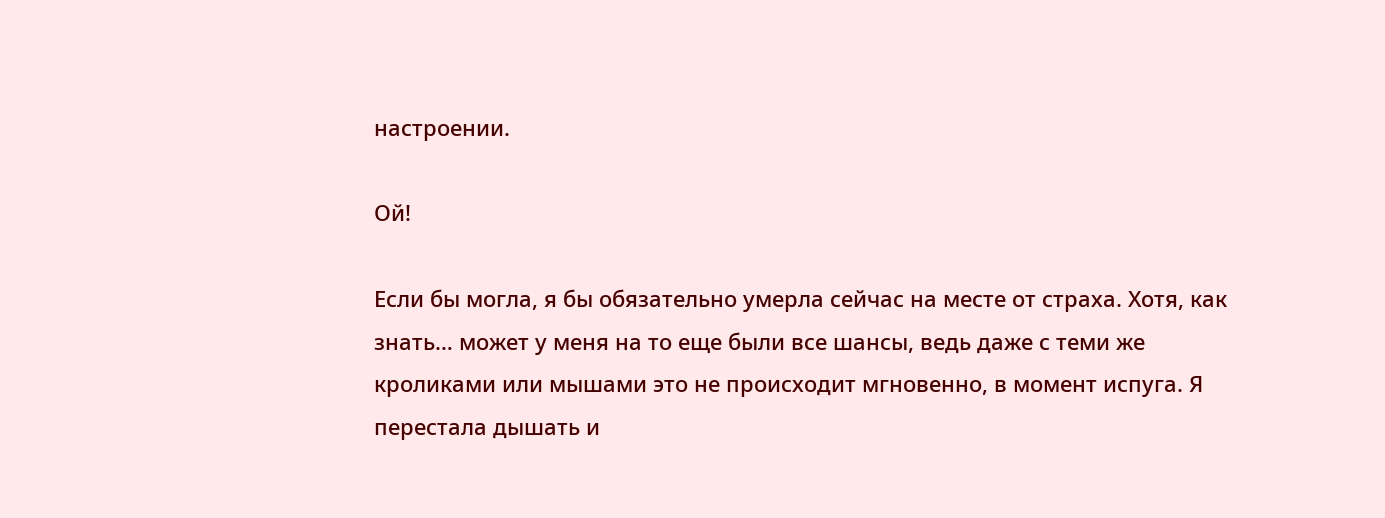настроении.

Ой!

Если бы могла, я бы обязательно умерла сейчас на месте от страха. Хотя, как знать… может у меня на то еще были все шансы, ведь даже с теми же кроликами или мышами это не происходит мгновенно, в момент испуга. Я перестала дышать и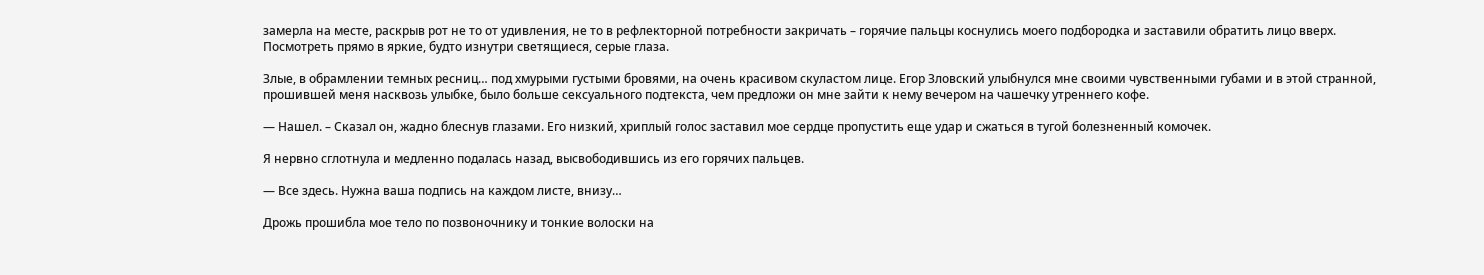замерла на месте, раскрыв рот не то от удивления, не то в рефлекторной потребности закричать – горячие пальцы коснулись моего подбородка и заставили обратить лицо вверх. Посмотреть прямо в яркие, будто изнутри светящиеся, серые глаза.

Злые, в обрамлении темных ресниц… под хмурыми густыми бровями, на очень красивом скуластом лице. Егор Зловский улыбнулся мне своими чувственными губами и в этой странной, прошившей меня насквозь улыбке, было больше сексуального подтекста, чем предложи он мне зайти к нему вечером на чашечку утреннего кофе.

— Нашел. – Сказал он, жадно блеснув глазами. Его низкий, хриплый голос заставил мое сердце пропустить еще удар и сжаться в тугой болезненный комочек.

Я нервно сглотнула и медленно подалась назад, высвободившись из его горячих пальцев.

— Все здесь. Нужна ваша подпись на каждом листе, внизу…

Дрожь прошибла мое тело по позвоночнику и тонкие волоски на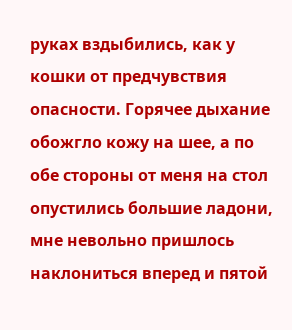руках вздыбились, как у кошки от предчувствия опасности. Горячее дыхание обожгло кожу на шее, а по обе стороны от меня на стол опустились большие ладони, мне невольно пришлось наклониться вперед и пятой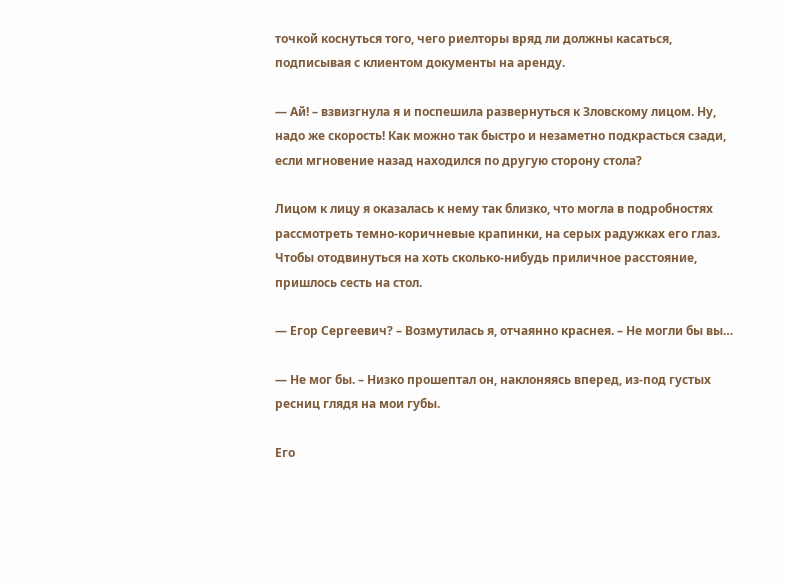точкой коснуться того, чего риелторы вряд ли должны касаться, подписывая с клиентом документы на аренду.

— Ай! – взвизгнула я и поспешила развернуться к Зловскому лицом. Ну, надо же скорость! Как можно так быстро и незаметно подкрасться сзади, если мгновение назад находился по другую сторону стола?

Лицом к лицу я оказалась к нему так близко, что могла в подробностях рассмотреть темно-коричневые крапинки, на серых радужках его глаз. Чтобы отодвинуться на хоть сколько-нибудь приличное расстояние, пришлось сесть на стол.

— Егор Сергеевич? – Возмутилась я, отчаянно краснея. – Не могли бы вы…

— Не мог бы. – Низко прошептал он, наклоняясь вперед, из-под густых ресниц глядя на мои губы.

Его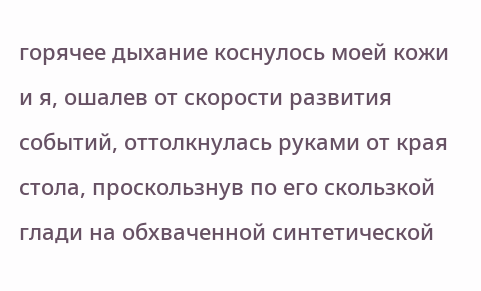горячее дыхание коснулось моей кожи и я, ошалев от скорости развития событий, оттолкнулась руками от края стола, проскользнув по его скользкой глади на обхваченной синтетической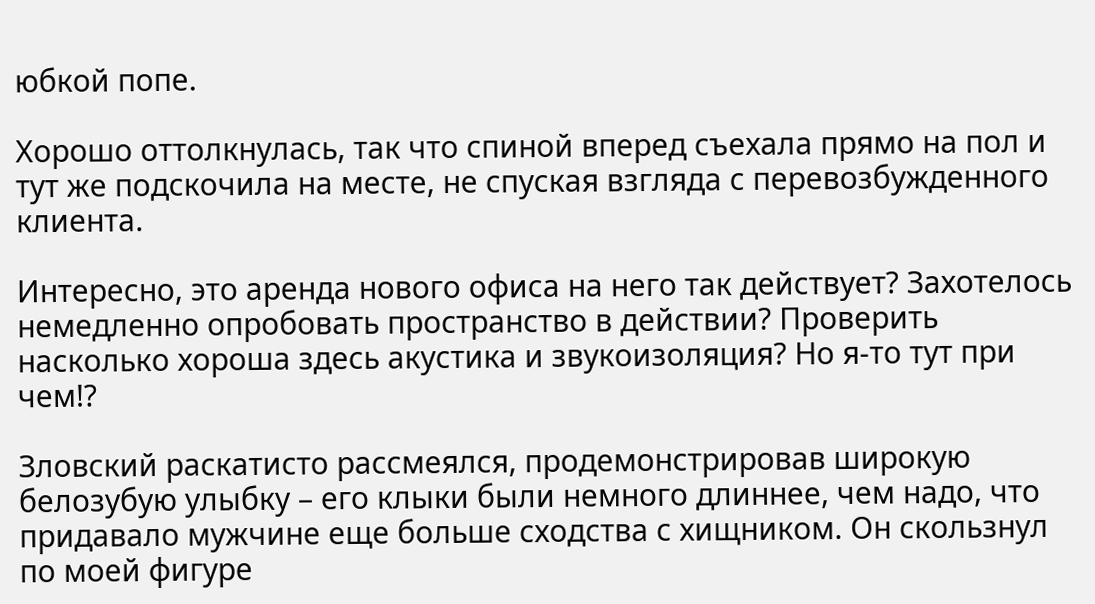юбкой попе.

Хорошо оттолкнулась, так что спиной вперед съехала прямо на пол и тут же подскочила на месте, не спуская взгляда с перевозбужденного клиента.

Интересно, это аренда нового офиса на него так действует? Захотелось немедленно опробовать пространство в действии? Проверить насколько хороша здесь акустика и звукоизоляция? Но я-то тут при чем!?

Зловский раскатисто рассмеялся, продемонстрировав широкую белозубую улыбку – его клыки были немного длиннее, чем надо, что придавало мужчине еще больше сходства с хищником. Он скользнул по моей фигуре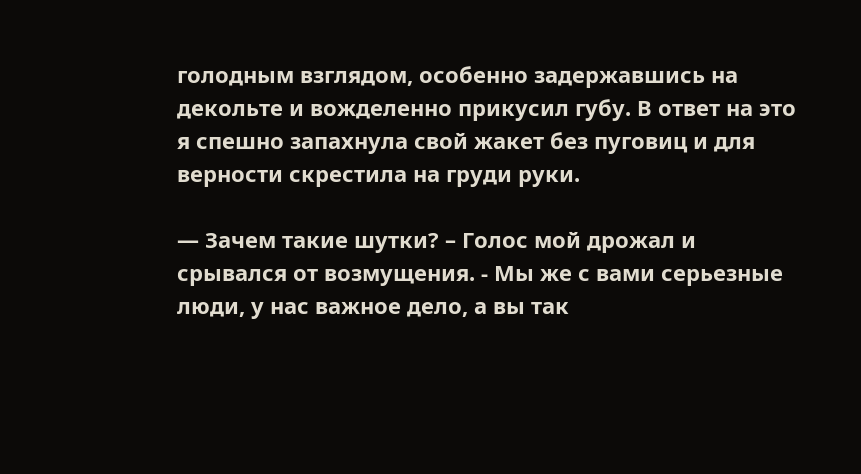голодным взглядом, особенно задержавшись на декольте и вожделенно прикусил губу. В ответ на это я спешно запахнула свой жакет без пуговиц и для верности скрестила на груди руки.

— Зачем такие шутки? – Голос мой дрожал и срывался от возмущения. - Мы же с вами серьезные люди, у нас важное дело, а вы так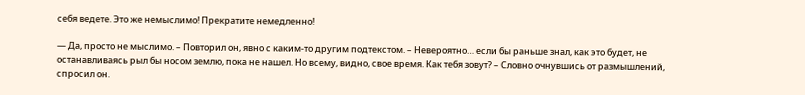себя ведете. Это же немыслимо! Прекратите немедленно!

— Да, просто не мыслимо. – Повторил он, явно с каким-то другим подтекстом. – Невероятно… если бы раньше знал, как это будет, не останавливаясь рыл бы носом землю, пока не нашел. Но всему, видно, свое время. Как тебя зовут? – Словно очнувшись от размышлений, спросил он.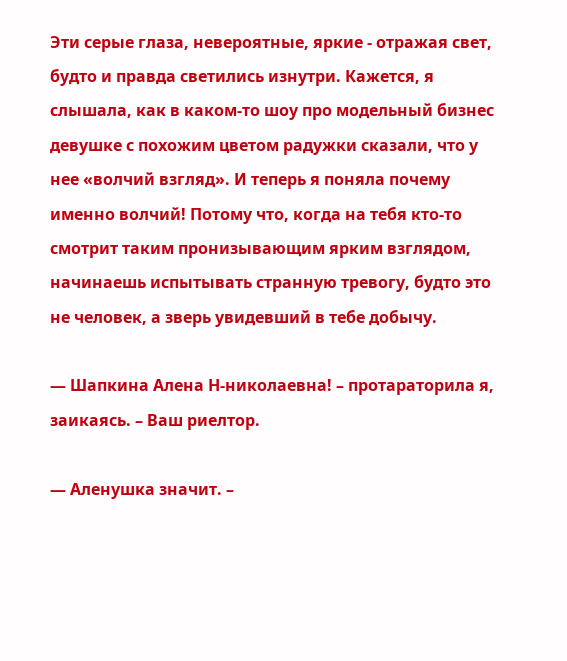Эти серые глаза, невероятные, яркие - отражая свет, будто и правда светились изнутри. Кажется, я слышала, как в каком-то шоу про модельный бизнес девушке с похожим цветом радужки сказали, что у нее «волчий взгляд». И теперь я поняла почему именно волчий! Потому что, когда на тебя кто-то смотрит таким пронизывающим ярким взглядом, начинаешь испытывать странную тревогу, будто это не человек, а зверь увидевший в тебе добычу.

— Шапкина Алена Н-николаевна! – протараторила я, заикаясь. – Ваш риелтор.

— Аленушка значит. –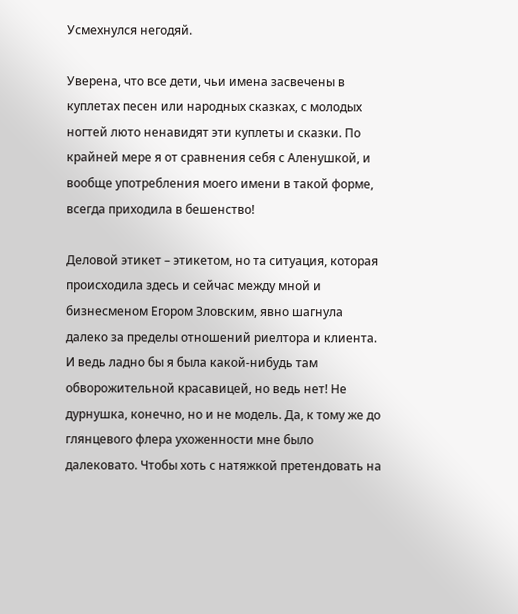Усмехнулся негодяй.

Уверена, что все дети, чьи имена засвечены в куплетах песен или народных сказках, с молодых ногтей люто ненавидят эти куплеты и сказки. По крайней мере я от сравнения себя с Аленушкой, и вообще употребления моего имени в такой форме, всегда приходила в бешенство!

Деловой этикет – этикетом, но та ситуация, которая происходила здесь и сейчас между мной и бизнесменом Егором Зловским, явно шагнула далеко за пределы отношений риелтора и клиента. И ведь ладно бы я была какой-нибудь там обворожительной красавицей, но ведь нет! Не дурнушка, конечно, но и не модель. Да, к тому же до глянцевого флера ухоженности мне было далековато. Чтобы хоть с натяжкой претендовать на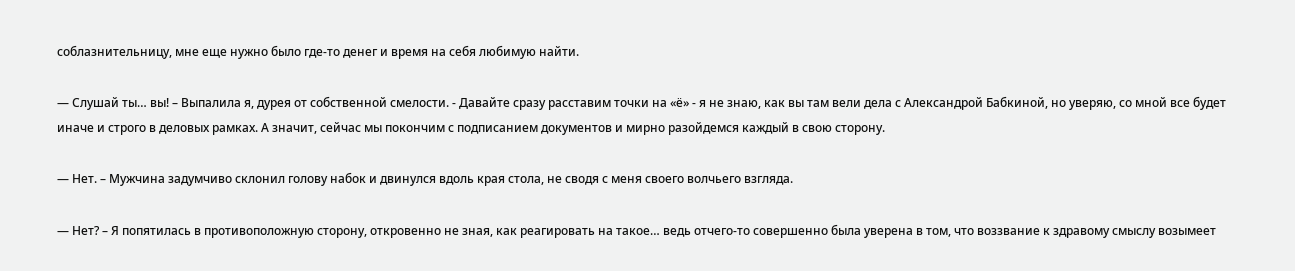соблазнительницу, мне еще нужно было где-то денег и время на себя любимую найти.

— Слушай ты… вы! – Выпалила я, дурея от собственной смелости. - Давайте сразу расставим точки на «ё» - я не знаю, как вы там вели дела с Александрой Бабкиной, но уверяю, со мной все будет иначе и строго в деловых рамках. А значит, сейчас мы покончим с подписанием документов и мирно разойдемся каждый в свою сторону.

— Нет. – Мужчина задумчиво склонил голову набок и двинулся вдоль края стола, не сводя с меня своего волчьего взгляда.

— Нет? – Я попятилась в противоположную сторону, откровенно не зная, как реагировать на такое… ведь отчего-то совершенно была уверена в том, что воззвание к здравому смыслу возымеет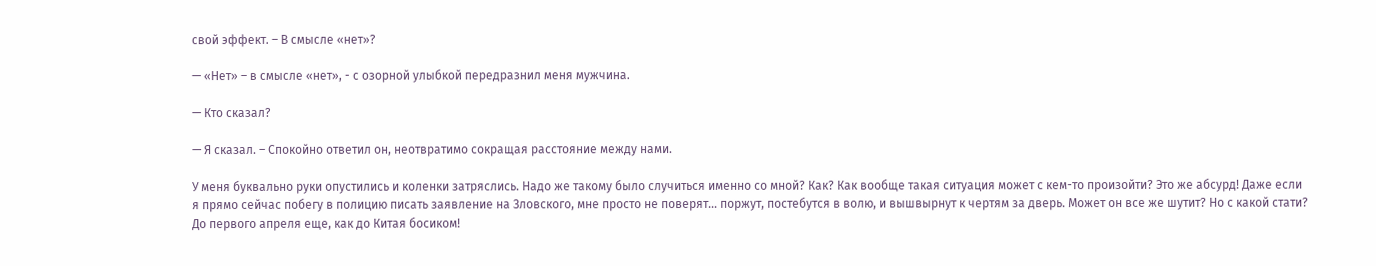свой эффект. – В смысле «нет»?

— «Нет» – в смысле «нет», - с озорной улыбкой передразнил меня мужчина.

— Кто сказал?

— Я сказал. – Спокойно ответил он, неотвратимо сокращая расстояние между нами.

У меня буквально руки опустились и коленки затряслись. Надо же такому было случиться именно со мной? Как? Как вообще такая ситуация может с кем-то произойти? Это же абсурд! Даже если я прямо сейчас побегу в полицию писать заявление на Зловского, мне просто не поверят… поржут, постебутся в волю, и вышвырнут к чертям за дверь. Может он все же шутит? Но с какой стати? До первого апреля еще, как до Китая босиком!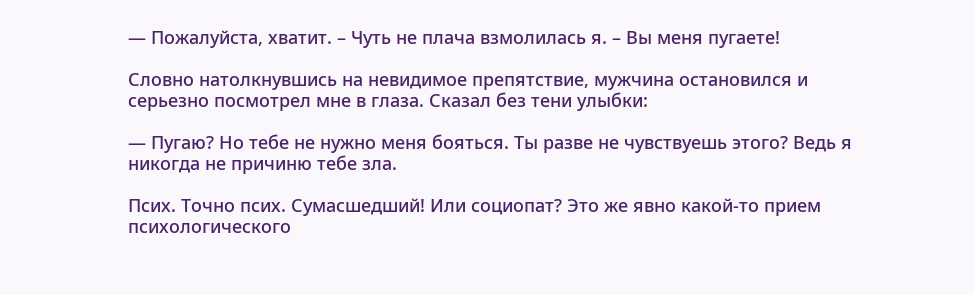— Пожалуйста, хватит. – Чуть не плача взмолилась я. – Вы меня пугаете!

Словно натолкнувшись на невидимое препятствие, мужчина остановился и серьезно посмотрел мне в глаза. Сказал без тени улыбки:

— Пугаю? Но тебе не нужно меня бояться. Ты разве не чувствуешь этого? Ведь я никогда не причиню тебе зла.

Псих. Точно псих. Сумасшедший! Или социопат? Это же явно какой-то прием психологического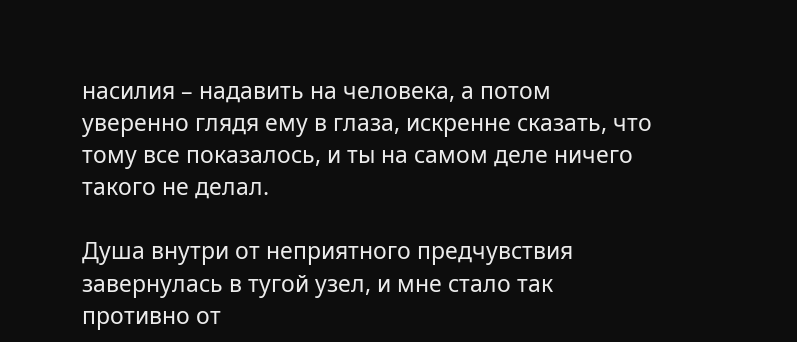насилия – надавить на человека, а потом уверенно глядя ему в глаза, искренне сказать, что тому все показалось, и ты на самом деле ничего такого не делал.

Душа внутри от неприятного предчувствия завернулась в тугой узел, и мне стало так противно от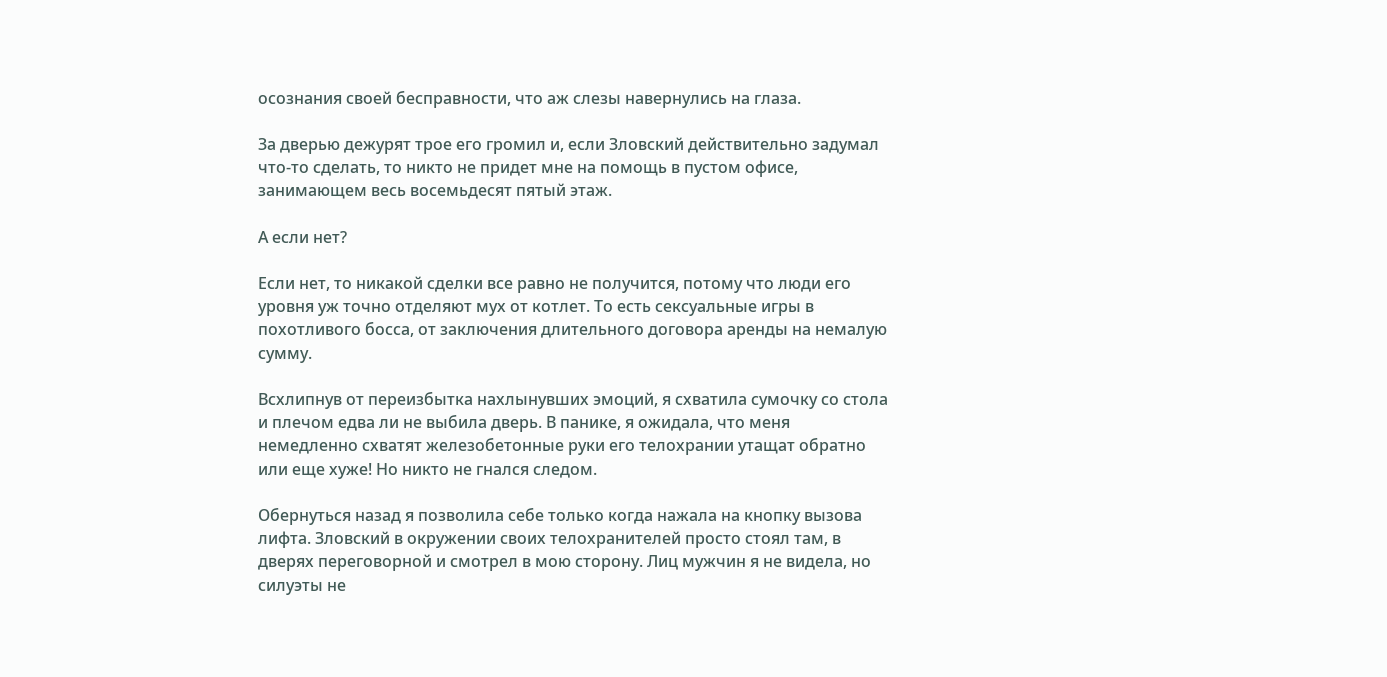осознания своей бесправности, что аж слезы навернулись на глаза.

За дверью дежурят трое его громил и, если Зловский действительно задумал что-то сделать, то никто не придет мне на помощь в пустом офисе, занимающем весь восемьдесят пятый этаж.

А если нет?

Если нет, то никакой сделки все равно не получится, потому что люди его уровня уж точно отделяют мух от котлет. То есть сексуальные игры в похотливого босса, от заключения длительного договора аренды на немалую сумму.

Всхлипнув от переизбытка нахлынувших эмоций, я схватила сумочку со стола и плечом едва ли не выбила дверь. В панике, я ожидала, что меня немедленно схватят железобетонные руки его телохрании утащат обратно или еще хуже! Но никто не гнался следом.

Обернуться назад я позволила себе только когда нажала на кнопку вызова лифта. Зловский в окружении своих телохранителей просто стоял там, в дверях переговорной и смотрел в мою сторону. Лиц мужчин я не видела, но силуэты не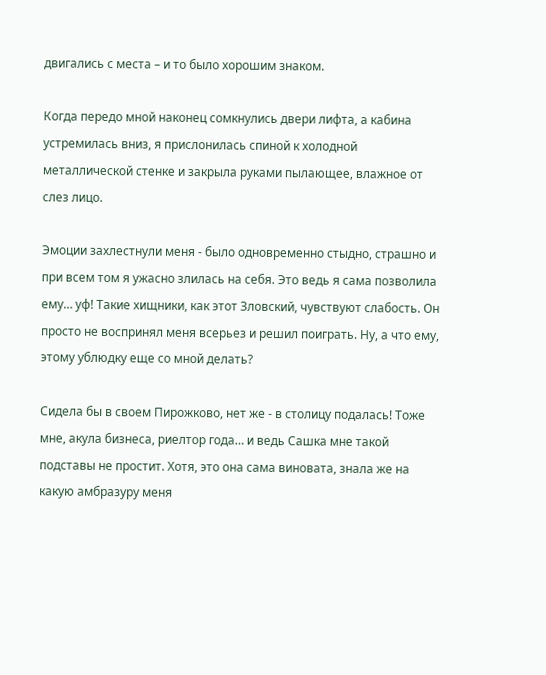двигались с места – и то было хорошим знаком.

Когда передо мной наконец сомкнулись двери лифта, а кабина устремилась вниз, я прислонилась спиной к холодной металлической стенке и закрыла руками пылающее, влажное от слез лицо.

Эмоции захлестнули меня - было одновременно стыдно, страшно и при всем том я ужасно злилась на себя. Это ведь я сама позволила ему… уф! Такие хищники, как этот Зловский, чувствуют слабость. Он просто не воспринял меня всерьез и решил поиграть. Ну, а что ему, этому ублюдку еще со мной делать?

Сидела бы в своем Пирожково, нет же - в столицу подалась! Тоже мне, акула бизнеса, риелтор года… и ведь Сашка мне такой подставы не простит. Хотя, это она сама виновата, знала же на какую амбразуру меня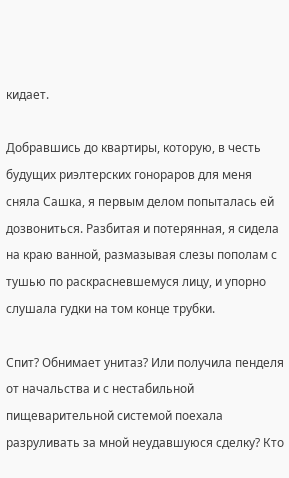кидает.

Добравшись до квартиры, которую, в честь будущих риэлтерских гонораров для меня сняла Сашка, я первым делом попыталась ей дозвониться. Разбитая и потерянная, я сидела на краю ванной, размазывая слезы пополам с тушью по раскрасневшемуся лицу, и упорно слушала гудки на том конце трубки.

Спит? Обнимает унитаз? Или получила пенделя от начальства и с нестабильной пищеварительной системой поехала разруливать за мной неудавшуюся сделку? Кто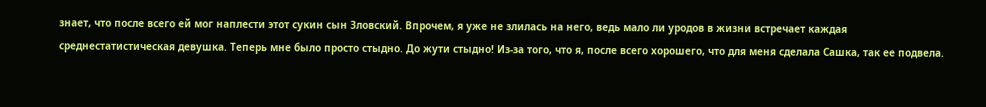знает, что после всего ей мог наплести этот сукин сын Зловский. Впрочем, я уже не злилась на него, ведь мало ли уродов в жизни встречает каждая среднестатистическая девушка. Теперь мне было просто стыдно. До жути стыдно! Из-за того, что я, после всего хорошего, что для меня сделала Сашка, так ее подвела.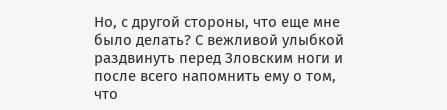Но, с другой стороны, что еще мне было делать? С вежливой улыбкой раздвинуть перед Зловским ноги и после всего напомнить ему о том, что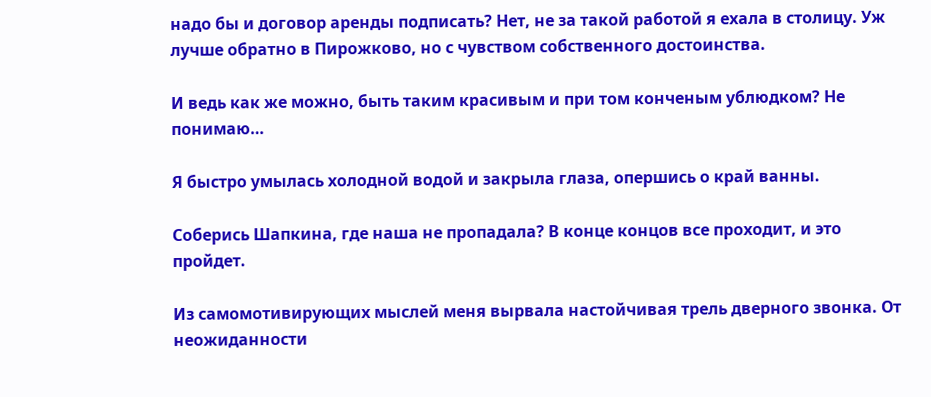надо бы и договор аренды подписать? Нет, не за такой работой я ехала в столицу. Уж лучше обратно в Пирожково, но с чувством собственного достоинства.

И ведь как же можно, быть таким красивым и при том конченым ублюдком? Не понимаю…

Я быстро умылась холодной водой и закрыла глаза, опершись о край ванны.

Соберись Шапкина, где наша не пропадала? В конце концов все проходит, и это пройдет.

Из самомотивирующих мыслей меня вырвала настойчивая трель дверного звонка. От неожиданности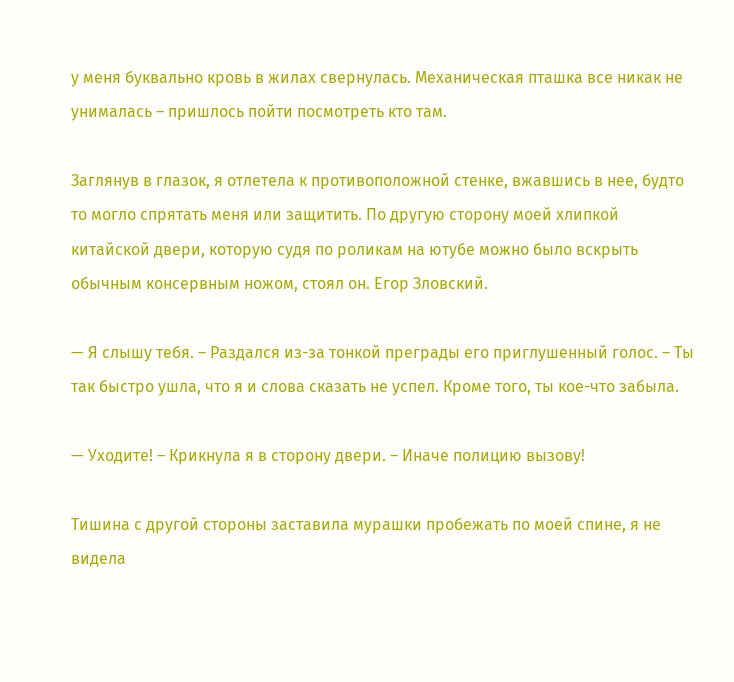у меня буквально кровь в жилах свернулась. Механическая пташка все никак не унималась – пришлось пойти посмотреть кто там.

Заглянув в глазок, я отлетела к противоположной стенке, вжавшись в нее, будто то могло спрятать меня или защитить. По другую сторону моей хлипкой китайской двери, которую судя по роликам на ютубе можно было вскрыть обычным консервным ножом, стоял он. Егор Зловский.

— Я слышу тебя. – Раздался из-за тонкой преграды его приглушенный голос. – Ты так быстро ушла, что я и слова сказать не успел. Кроме того, ты кое-что забыла.

— Уходите! – Крикнула я в сторону двери. – Иначе полицию вызову!

Тишина с другой стороны заставила мурашки пробежать по моей спине, я не видела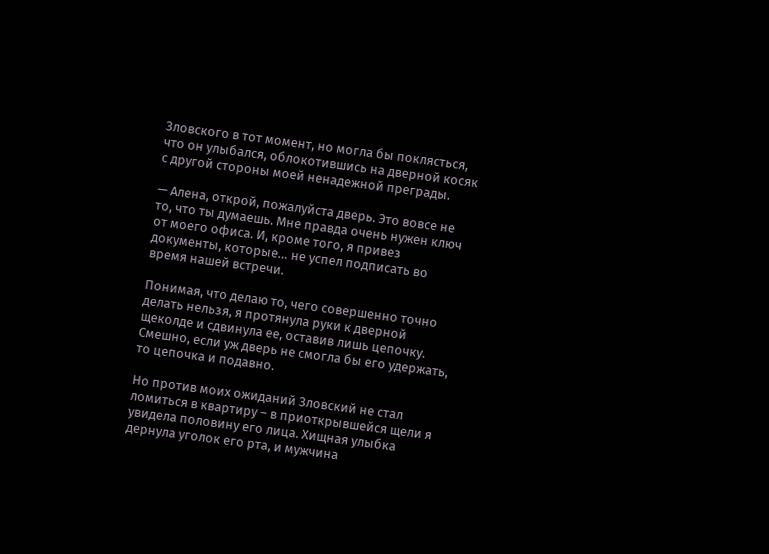Зловского в тот момент, но могла бы поклясться, что он улыбался, облокотившись на дверной косяк с другой стороны моей ненадежной преграды.

— Алена, открой, пожалуйста дверь. Это вовсе не то, что ты думаешь. Мне правда очень нужен ключ от моего офиса. И, кроме того, я привез документы, которые… не успел подписать во время нашей встречи.

Понимая, что делаю то, чего совершенно точно делать нельзя, я протянула руки к дверной щеколде и сдвинула ее, оставив лишь цепочку. Смешно, если уж дверь не смогла бы его удержать, то цепочка и подавно.

Но против моих ожиданий Зловский не стал ломиться в квартиру – в приоткрывшейся щели я увидела половину его лица. Хищная улыбка дернула уголок его рта, и мужчина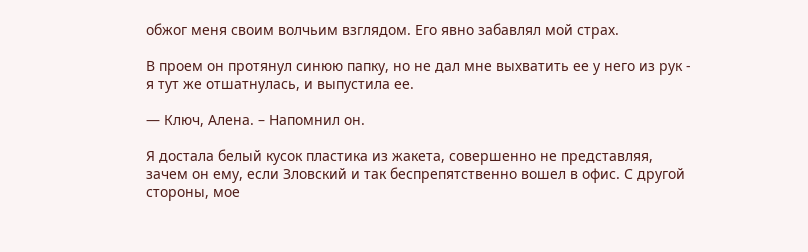обжог меня своим волчьим взглядом. Его явно забавлял мой страх.

В проем он протянул синюю папку, но не дал мне выхватить ее у него из рук - я тут же отшатнулась, и выпустила ее.

— Ключ, Алена. – Напомнил он.

Я достала белый кусок пластика из жакета, совершенно не представляя, зачем он ему, если Зловский и так беспрепятственно вошел в офис. С другой стороны, мое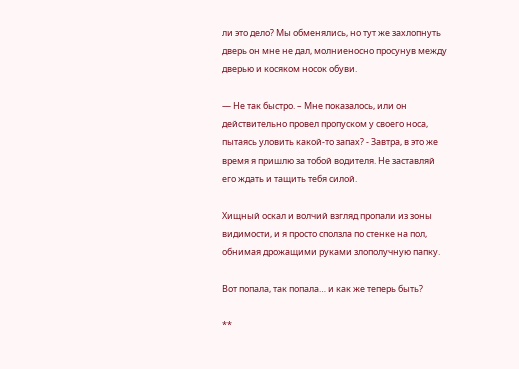ли это дело? Мы обменялись, но тут же захлопнуть дверь он мне не дал, молниеносно просунув между дверью и косяком носок обуви.

— Не так быстро. – Мне показалось, или он действительно провел пропуском у своего носа, пытаясь уловить какой-то запах? - Завтра, в это же время я пришлю за тобой водителя. Не заставляй его ждать и тащить тебя силой.

Хищный оскал и волчий взгляд пропали из зоны видимости, и я просто сползла по стенке на пол, обнимая дрожащими руками злополучную папку.

Вот попала, так попала… и как же теперь быть?

**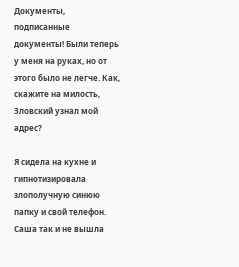Документы, подписанные документы! Были теперь у меня на руках, но от этого было не легче. Как, скажите на милость, Зловский узнал мой адрес?

Я сидела на кухне и гипнотизировала злополучную синюю папку и свой телефон. Саша так и не вышла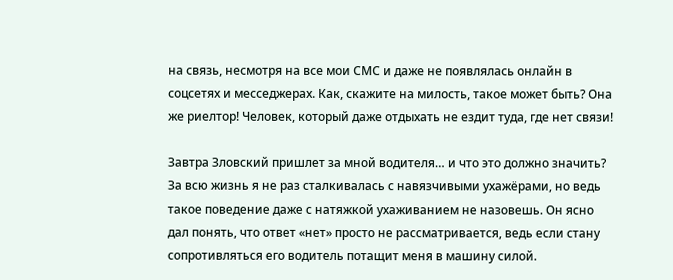на связь, несмотря на все мои СМС и даже не появлялась онлайн в соцсетях и месседжерах. Как, скажите на милость, такое может быть? Она же риелтор! Человек, который даже отдыхать не ездит туда, где нет связи!

Завтра Зловский пришлет за мной водителя… и что это должно значить? За всю жизнь я не раз сталкивалась с навязчивыми ухажёрами, но ведь такое поведение даже с натяжкой ухаживанием не назовешь. Он ясно дал понять, что ответ «нет» просто не рассматривается, ведь если стану сопротивляться его водитель потащит меня в машину силой.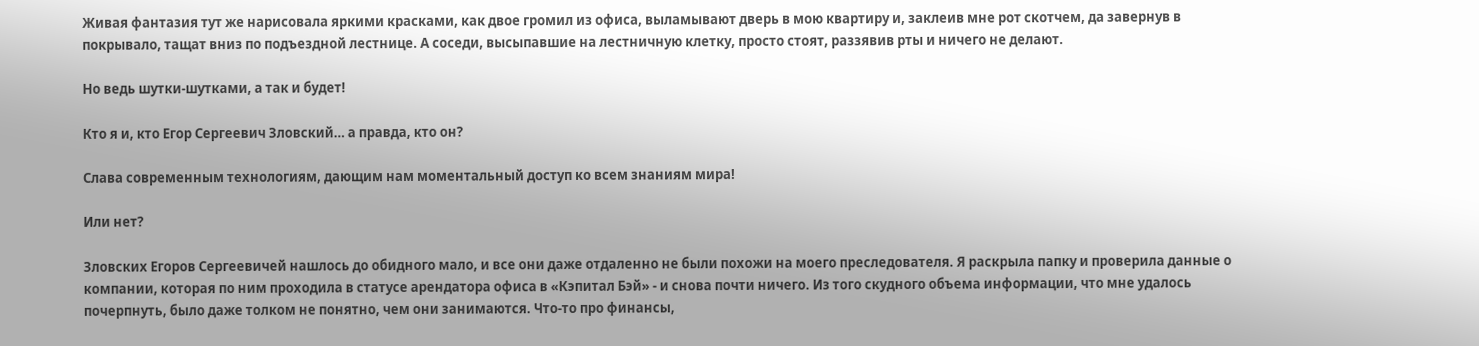Живая фантазия тут же нарисовала яркими красками, как двое громил из офиса, выламывают дверь в мою квартиру и, заклеив мне рот скотчем, да завернув в покрывало, тащат вниз по подъездной лестнице. А соседи, высыпавшие на лестничную клетку, просто стоят, раззявив рты и ничего не делают.

Но ведь шутки-шутками, а так и будет!

Кто я и, кто Егор Сергеевич Зловский… а правда, кто он?

Слава современным технологиям, дающим нам моментальный доступ ко всем знаниям мира!

Или нет?

Зловских Егоров Сергеевичей нашлось до обидного мало, и все они даже отдаленно не были похожи на моего преследователя. Я раскрыла папку и проверила данные о компании, которая по ним проходила в статусе арендатора офиса в «Кэпитал Бэй» - и снова почти ничего. Из того скудного объема информации, что мне удалось почерпнуть, было даже толком не понятно, чем они занимаются. Что-то про финансы,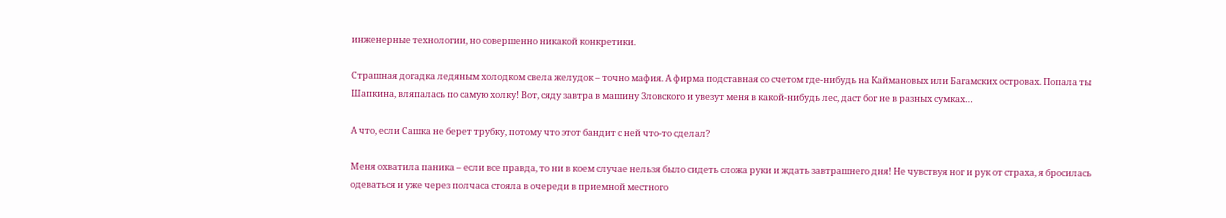инженерные технологии, но совершенно никакой конкретики.

Страшная догадка ледяным холодком свела желудок – точно мафия. А фирма подставная со счетом где-нибудь на Каймановых или Багамских островах. Попала ты Шапкина, вляпалась по самую холку! Вот, сяду завтра в машину Зловского и увезут меня в какой-нибудь лес, даст бог не в разных сумках…

А что, если Сашка не берет трубку, потому что этот бандит с ней что-то сделал?

Меня охватила паника – если все правда, то ни в коем случае нельзя было сидеть сложа руки и ждать завтрашнего дня! Не чувствуя ног и рук от страха, я бросилась одеваться и уже через полчаса стояла в очереди в приемной местного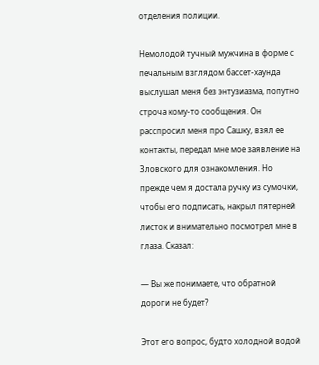отделения полиции.

Немолодой тучный мужчина в форме с печальным взглядом бассет-хаунда выслушал меня без энтузиазма, попутно строча кому-то сообщения. Он расспросил меня про Сашку, взял ее контакты, передал мне мое заявление на Зловского для ознакомления. Но прежде чем я достала ручку из сумочки, чтобы его подписать, накрыл пятерней листок и внимательно посмотрел мне в глаза. Сказал:

— Вы же понимаете, что обратной дороги не будет?

Этот его вопрос, будто холодной водой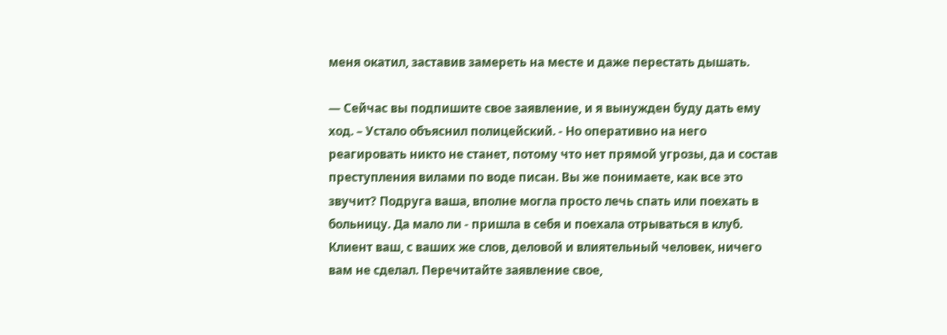меня окатил, заставив замереть на месте и даже перестать дышать.

— Сейчас вы подпишите свое заявление, и я вынужден буду дать ему ход. – Устало объяснил полицейский. - Но оперативно на него реагировать никто не станет, потому что нет прямой угрозы, да и состав преступления вилами по воде писан. Вы же понимаете, как все это звучит? Подруга ваша, вполне могла просто лечь спать или поехать в больницу. Да мало ли - пришла в себя и поехала отрываться в клуб. Клиент ваш, с ваших же слов, деловой и влиятельный человек, ничего вам не сделал. Перечитайте заявление свое,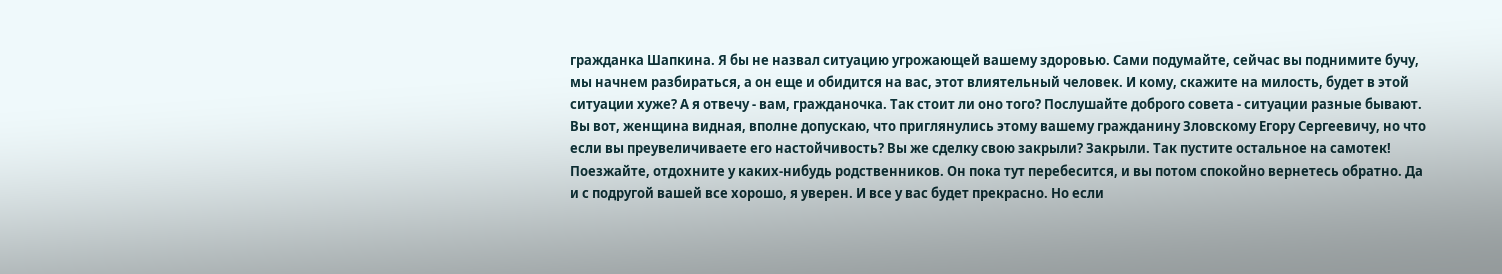гражданка Шапкина. Я бы не назвал ситуацию угрожающей вашему здоровью. Сами подумайте, сейчас вы поднимите бучу, мы начнем разбираться, а он еще и обидится на вас, этот влиятельный человек. И кому, скажите на милость, будет в этой ситуации хуже? А я отвечу - вам, гражданочка. Так стоит ли оно того? Послушайте доброго совета - ситуации разные бывают. Вы вот, женщина видная, вполне допускаю, что приглянулись этому вашему гражданину Зловскому Егору Сергеевичу, но что если вы преувеличиваете его настойчивость? Вы же сделку свою закрыли? Закрыли. Так пустите остальное на самотек! Поезжайте, отдохните у каких-нибудь родственников. Он пока тут перебесится, и вы потом спокойно вернетесь обратно. Да и с подругой вашей все хорошо, я уверен. И все у вас будет прекрасно. Но если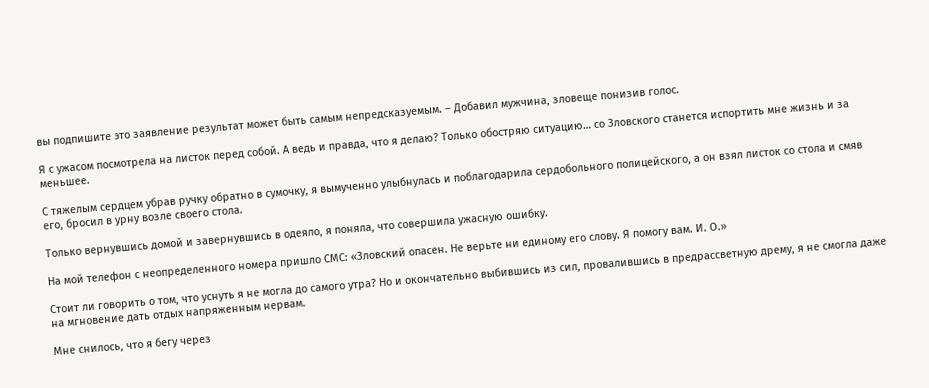вы подпишите это заявление результат может быть самым непредсказуемым. – Добавил мужчина, зловеще понизив голос.

Я с ужасом посмотрела на листок перед собой. А ведь и правда, что я делаю? Только обостряю ситуацию… со Зловского станется испортить мне жизнь и за меньшее.

С тяжелым сердцем убрав ручку обратно в сумочку, я вымученно улыбнулась и поблагодарила сердобольного полицейского, а он взял листок со стола и смяв его, бросил в урну возле своего стола.

Только вернувшись домой и завернувшись в одеяло, я поняла, что совершила ужасную ошибку.

На мой телефон с неопределенного номера пришло СМС: «Зловский опасен. Не верьте ни единому его слову. Я помогу вам. И. О.»

Стоит ли говорить о том, что уснуть я не могла до самого утра? Но и окончательно выбившись из сил, провалившись в предрассветную дрему, я не смогла даже на мгновение дать отдых напряженным нервам.

Мне снилось, что я бегу через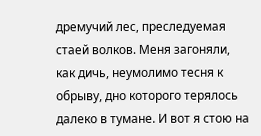дремучий лес, преследуемая стаей волков. Меня загоняли, как дичь, неумолимо тесня к обрыву, дно которого терялось далеко в тумане. И вот я стою на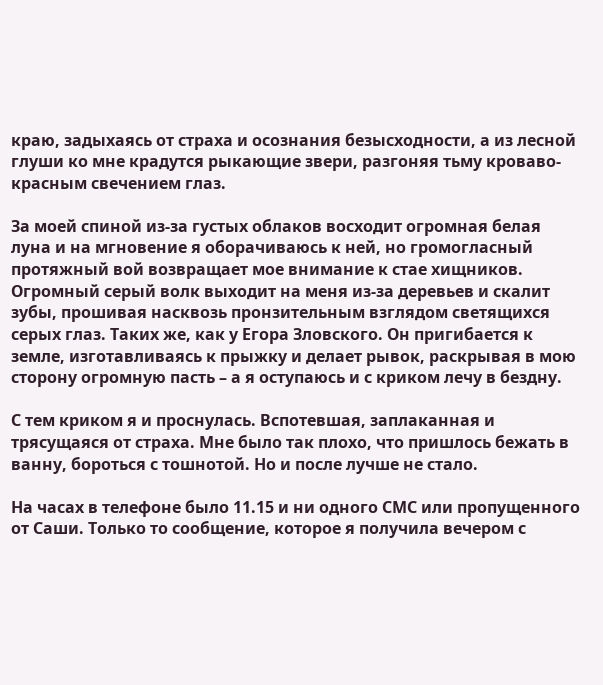краю, задыхаясь от страха и осознания безысходности, а из лесной глуши ко мне крадутся рыкающие звери, разгоняя тьму кроваво-красным свечением глаз.

За моей спиной из-за густых облаков восходит огромная белая луна и на мгновение я оборачиваюсь к ней, но громогласный протяжный вой возвращает мое внимание к стае хищников. Огромный серый волк выходит на меня из-за деревьев и скалит зубы, прошивая насквозь пронзительным взглядом светящихся серых глаз. Таких же, как у Егора Зловского. Он пригибается к земле, изготавливаясь к прыжку и делает рывок, раскрывая в мою сторону огромную пасть – а я оступаюсь и с криком лечу в бездну.

С тем криком я и проснулась. Вспотевшая, заплаканная и трясущаяся от страха. Мне было так плохо, что пришлось бежать в ванну, бороться с тошнотой. Но и после лучше не стало.

На часах в телефоне было 11.15 и ни одного СМС или пропущенного от Саши. Только то сообщение, которое я получила вечером с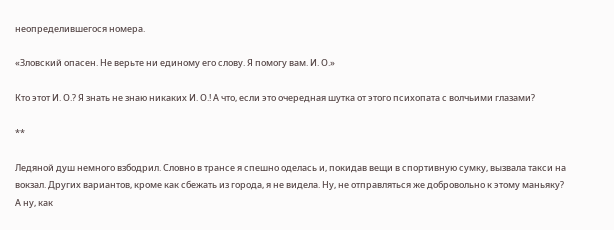неопределившегося номера.

«Зловский опасен. Не верьте ни единому его слову. Я помогу вам. И. О.»

Кто этот И. О.? Я знать не знаю никаких И. О.! А что, если это очередная шутка от этого психопата с волчьими глазами?

**

Ледяной душ немного взбодрил. Словно в трансе я спешно оделась и, покидав вещи в спортивную сумку, вызвала такси на вокзал. Других вариантов, кроме как сбежать из города, я не видела. Ну, не отправляться же добровольно к этому маньяку? А ну, как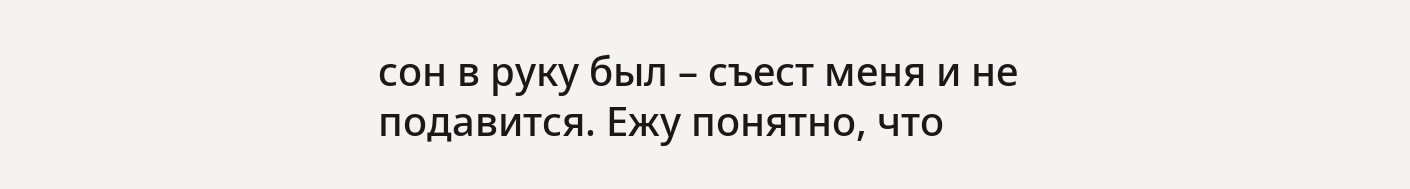сон в руку был – съест меня и не подавится. Ежу понятно, что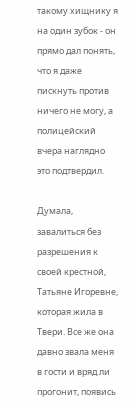такому хищнику я на один зубок - он прямо дал понять, что я даже пискнуть против ничего не могу, а полицейский вчера наглядно это подтвердил.

Думала, завалиться без разрешения к своей крестной, Татьяне Игоревне, которая жила в Твери. Все же она давно звала меня в гости и вряд ли прогонит, появись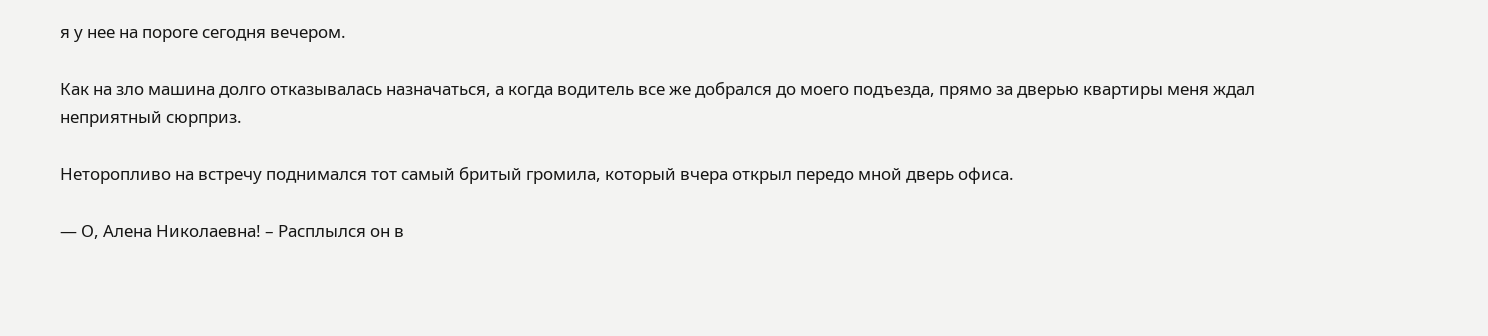я у нее на пороге сегодня вечером.

Как на зло машина долго отказывалась назначаться, а когда водитель все же добрался до моего подъезда, прямо за дверью квартиры меня ждал неприятный сюрприз.

Неторопливо на встречу поднимался тот самый бритый громила, который вчера открыл передо мной дверь офиса.

— О, Алена Николаевна! – Расплылся он в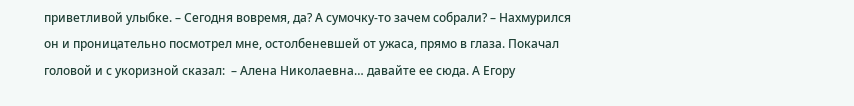приветливой улыбке. – Сегодня вовремя, да? А сумочку-то зачем собрали? – Нахмурился он и проницательно посмотрел мне, остолбеневшей от ужаса, прямо в глаза. Покачал головой и с укоризной сказал:  – Алена Николаевна… давайте ее сюда. А Егору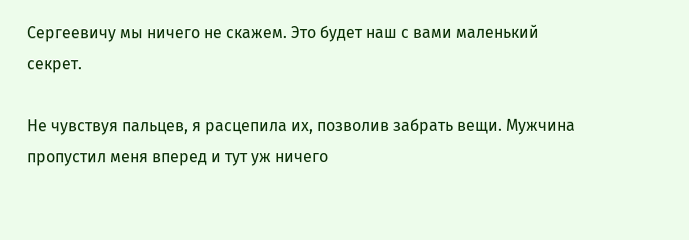Сергеевичу мы ничего не скажем. Это будет наш с вами маленький секрет.

Не чувствуя пальцев, я расцепила их, позволив забрать вещи. Мужчина пропустил меня вперед и тут уж ничего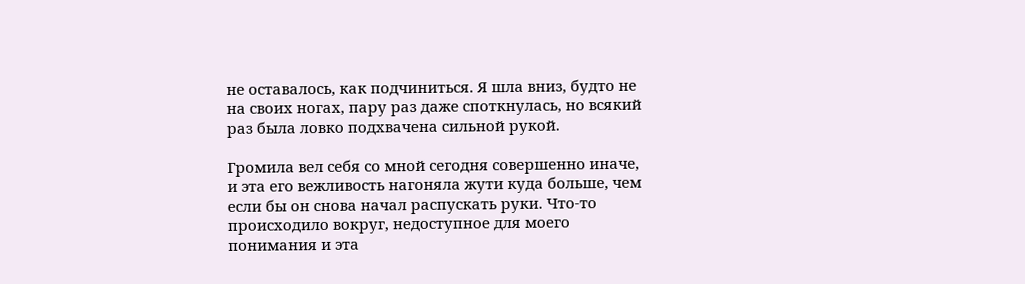не оставалось, как подчиниться. Я шла вниз, будто не на своих ногах, пару раз даже споткнулась, но всякий раз была ловко подхвачена сильной рукой.

Громила вел себя со мной сегодня совершенно иначе, и эта его вежливость нагоняла жути куда больше, чем если бы он снова начал распускать руки. Что-то происходило вокруг, недоступное для моего понимания и эта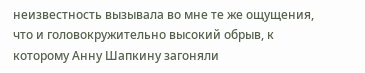неизвестность вызывала во мне те же ощущения, что и головокружительно высокий обрыв, к которому Анну Шапкину загоняли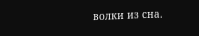волки из сна.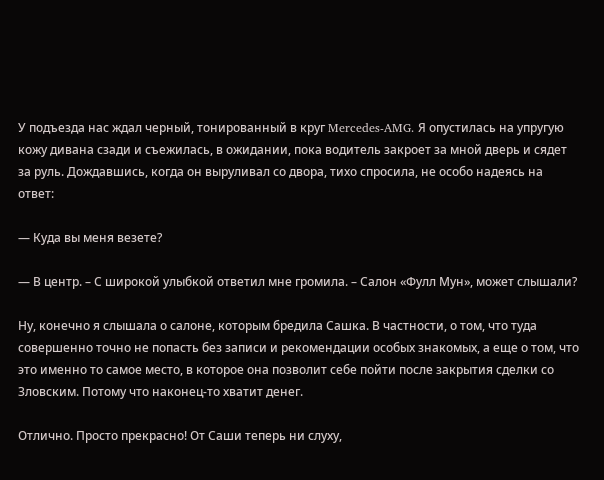У подъезда нас ждал черный, тонированный в круг Mercedes-AMG. Я опустилась на упругую кожу дивана сзади и съежилась, в ожидании, пока водитель закроет за мной дверь и сядет за руль. Дождавшись, когда он выруливал со двора, тихо спросила, не особо надеясь на ответ:

— Куда вы меня везете?

— В центр. – С широкой улыбкой ответил мне громила. – Салон «Фулл Мун», может слышали?

Ну, конечно я слышала о салоне, которым бредила Сашка. В частности, о том, что туда совершенно точно не попасть без записи и рекомендации особых знакомых, а еще о том, что это именно то самое место, в которое она позволит себе пойти после закрытия сделки со Зловским. Потому что наконец-то хватит денег.

Отлично. Просто прекрасно! От Саши теперь ни слуху,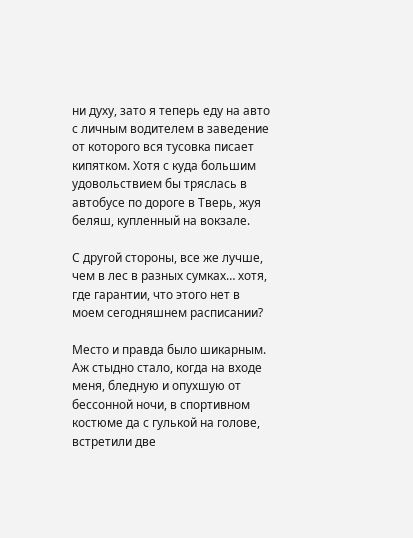ни духу, зато я теперь еду на авто с личным водителем в заведение от которого вся тусовка писает кипятком. Хотя с куда большим удовольствием бы тряслась в автобусе по дороге в Тверь, жуя беляш, купленный на вокзале.

С другой стороны, все же лучше, чем в лес в разных сумках… хотя, где гарантии, что этого нет в моем сегодняшнем расписании?

Место и правда было шикарным. Аж стыдно стало, когда на входе меня, бледную и опухшую от бессонной ночи, в спортивном костюме да с гулькой на голове, встретили две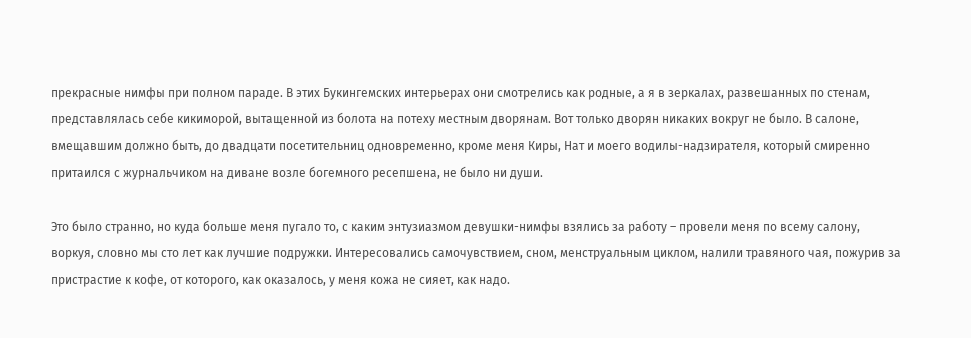прекрасные нимфы при полном параде. В этих Букингемских интерьерах они смотрелись как родные, а я в зеркалах, развешанных по стенам, представлялась себе кикиморой, вытащенной из болота на потеху местным дворянам. Вот только дворян никаких вокруг не было. В салоне, вмещавшим должно быть, до двадцати посетительниц одновременно, кроме меня Киры, Нат и моего водилы-надзирателя, который смиренно притаился с журнальчиком на диване возле богемного ресепшена, не было ни души.

Это было странно, но куда больше меня пугало то, с каким энтузиазмом девушки-нимфы взялись за работу – провели меня по всему салону, воркуя, словно мы сто лет как лучшие подружки. Интересовались самочувствием, сном, менструальным циклом, налили травяного чая, пожурив за пристрастие к кофе, от которого, как оказалось, у меня кожа не сияет, как надо.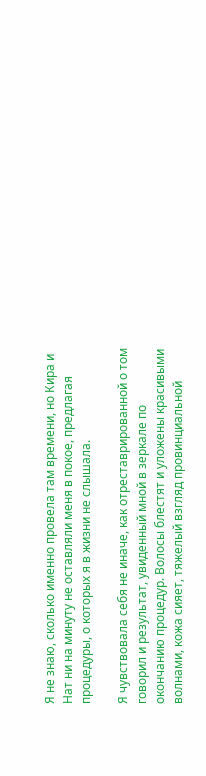Я не знаю, сколько именно провела там времени, но Кира и Нат ни на минуту не оставляли меня в покое, предлагая процедуры, о которых я в жизни не слышала.

Я чувствовала себя не иначе, как отреставрированной о том говорил и результат, увиденный мной в зеркале по окончанию процедур. Волосы блестят и уложены красивыми волнами, кожа сияет, тяжелый взгляд провинциальной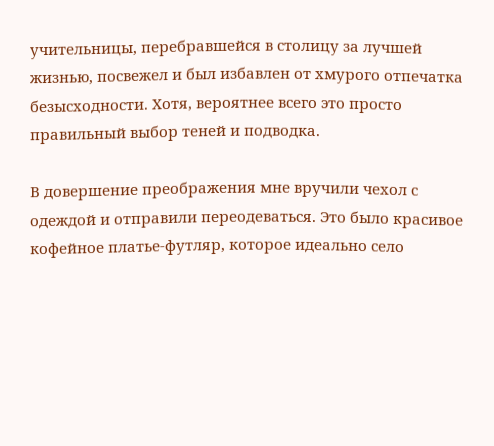учительницы, перебравшейся в столицу за лучшей жизнью, посвежел и был избавлен от хмурого отпечатка безысходности. Хотя, вероятнее всего это просто правильный выбор теней и подводка.

В довершение преображения мне вручили чехол с одеждой и отправили переодеваться. Это было красивое кофейное платье-футляр, которое идеально село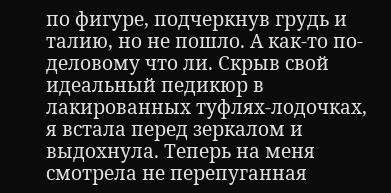по фигуре, подчеркнув грудь и талию, но не пошло. А как-то по-деловому что ли. Скрыв свой идеальный педикюр в лакированных туфлях-лодочках, я встала перед зеркалом и выдохнула. Теперь на меня смотрела не перепуганная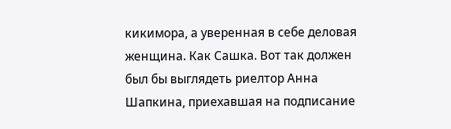кикимора, а уверенная в себе деловая женщина. Как Сашка. Вот так должен был бы выглядеть риелтор Анна Шапкина, приехавшая на подписание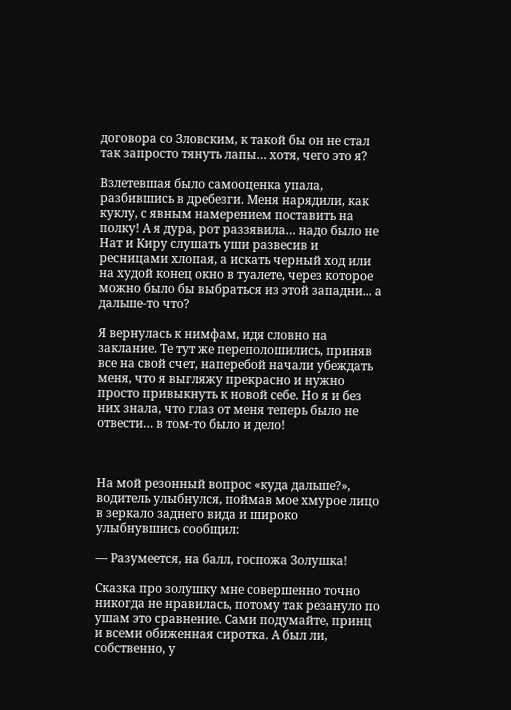договора со Зловским, к такой бы он не стал так запросто тянуть лапы… хотя, чего это я?

Взлетевшая было самооценка упала, разбившись в дребезги. Меня нарядили, как куклу, с явным намерением поставить на полку! А я дура, рот раззявила… надо было не Нат и Киру слушать уши развесив и ресницами хлопая, а искать черный ход или на худой конец окно в туалете, через которое можно было бы выбраться из этой западни... а дальше-то что?

Я вернулась к нимфам, идя словно на заклание. Те тут же переполошились, приняв все на свой счет, наперебой начали убеждать меня, что я выгляжу прекрасно и нужно просто привыкнуть к новой себе. Но я и без них знала, что глаз от меня теперь было не отвести… в том-то было и дело!



На мой резонный вопрос «куда дальше?», водитель улыбнулся, поймав мое хмурое лицо в зеркало заднего вида и широко улыбнувшись сообщил:

— Разумеется, на балл, госпожа Золушка!

Сказка про золушку мне совершенно точно никогда не нравилась, потому так резануло по ушам это сравнение. Сами подумайте, принц и всеми обиженная сиротка. А был ли, собственно, у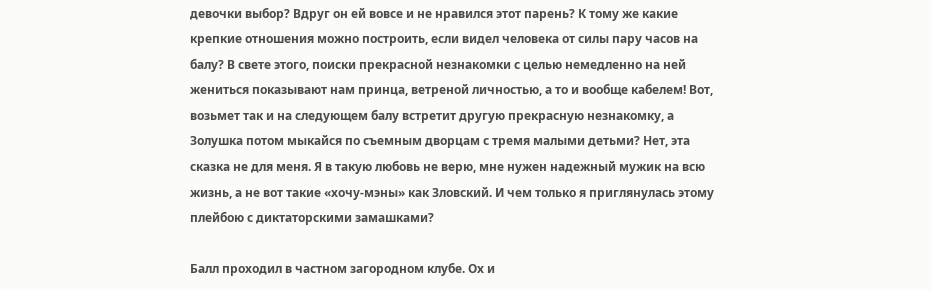девочки выбор? Вдруг он ей вовсе и не нравился этот парень? К тому же какие крепкие отношения можно построить, если видел человека от силы пару часов на балу? В свете этого, поиски прекрасной незнакомки с целью немедленно на ней жениться показывают нам принца, ветреной личностью, а то и вообще кабелем! Вот, возьмет так и на следующем балу встретит другую прекрасную незнакомку, а Золушка потом мыкайся по съемным дворцам с тремя малыми детьми? Нет, эта сказка не для меня. Я в такую любовь не верю, мне нужен надежный мужик на всю жизнь, а не вот такие «хочу-мэны» как Зловский. И чем только я приглянулась этому плейбою с диктаторскими замашками?

Балл проходил в частном загородном клубе. Ох и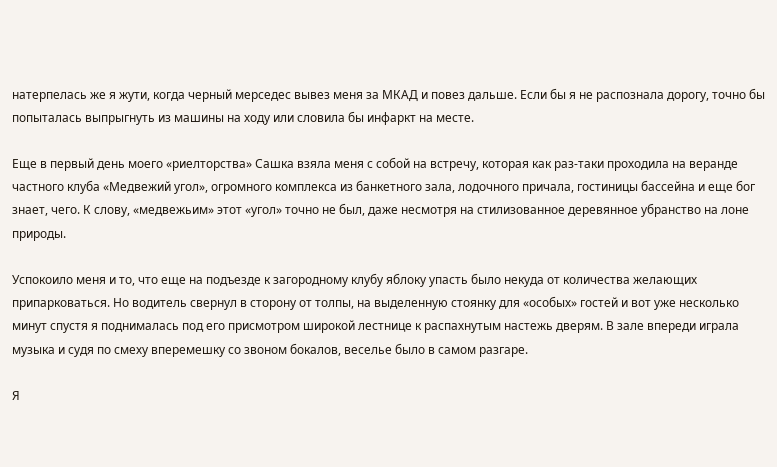натерпелась же я жути, когда черный мерседес вывез меня за МКАД и повез дальше. Если бы я не распознала дорогу, точно бы попыталась выпрыгнуть из машины на ходу или словила бы инфаркт на месте.

Еще в первый день моего «риелторства» Сашка взяла меня с собой на встречу, которая как раз-таки проходила на веранде частного клуба «Медвежий угол», огромного комплекса из банкетного зала, лодочного причала, гостиницы бассейна и еще бог знает, чего. К слову, «медвежьим» этот «угол» точно не был, даже несмотря на стилизованное деревянное убранство на лоне природы.

Успокоило меня и то, что еще на подъезде к загородному клубу яблоку упасть было некуда от количества желающих припарковаться. Но водитель свернул в сторону от толпы, на выделенную стоянку для «особых» гостей и вот уже несколько минут спустя я поднималась под его присмотром широкой лестнице к распахнутым настежь дверям. В зале впереди играла музыка и судя по смеху вперемешку со звоном бокалов, веселье было в самом разгаре.

Я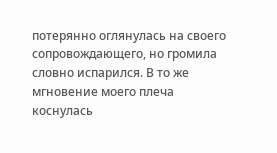потерянно оглянулась на своего сопровождающего, но громила словно испарился. В то же мгновение моего плеча коснулась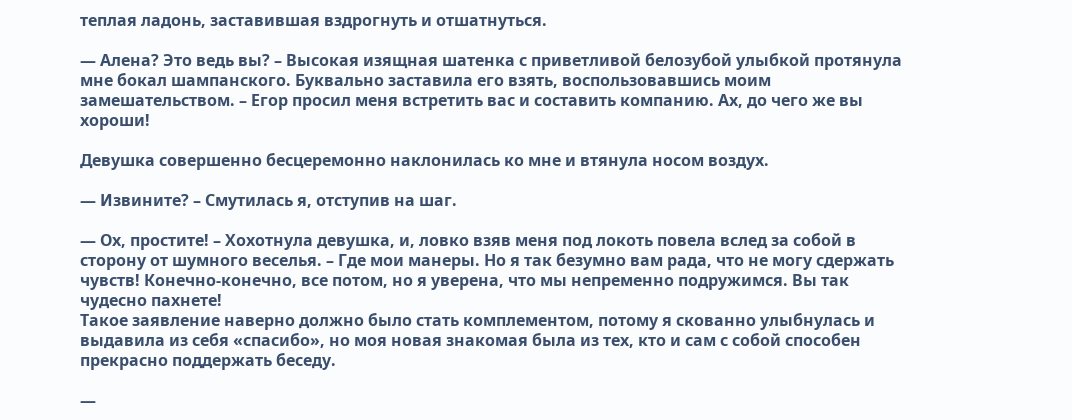теплая ладонь, заставившая вздрогнуть и отшатнуться.

— Алена? Это ведь вы? – Высокая изящная шатенка с приветливой белозубой улыбкой протянула мне бокал шампанского. Буквально заставила его взять, воспользовавшись моим замешательством. – Егор просил меня встретить вас и составить компанию. Ах, до чего же вы хороши!

Девушка совершенно бесцеремонно наклонилась ко мне и втянула носом воздух.

— Извините? – Смутилась я, отступив на шаг.

— Ох, простите! – Хохотнула девушка, и, ловко взяв меня под локоть повела вслед за собой в сторону от шумного веселья. – Где мои манеры. Но я так безумно вам рада, что не могу сдержать чувств! Конечно-конечно, все потом, но я уверена, что мы непременно подружимся. Вы так чудесно пахнете!
Такое заявление наверно должно было стать комплементом, потому я скованно улыбнулась и выдавила из себя «спасибо», но моя новая знакомая была из тех, кто и сам с собой способен прекрасно поддержать беседу.

—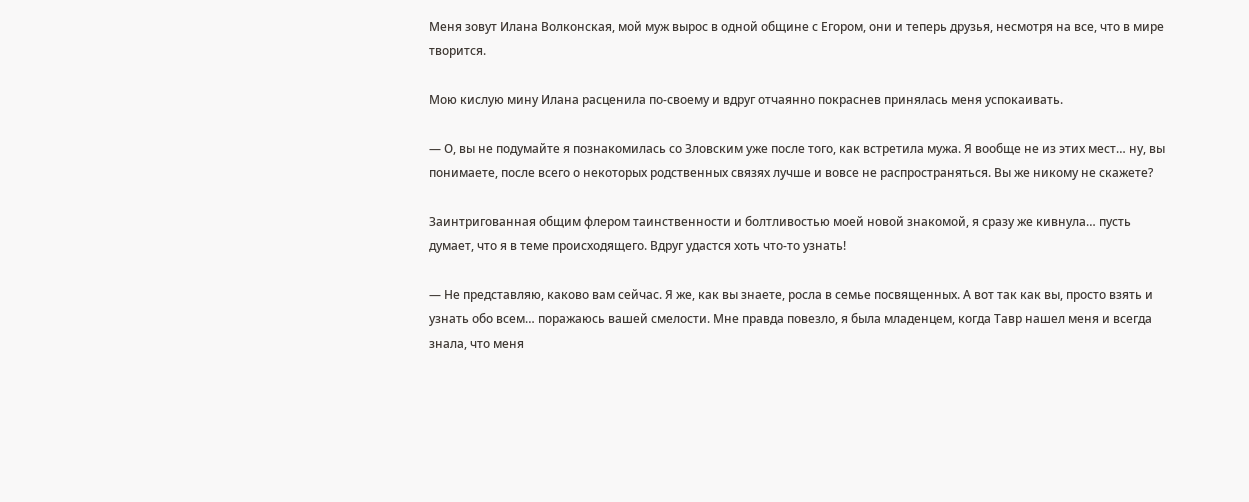Меня зовут Илана Волконская, мой муж вырос в одной общине с Егором, они и теперь друзья, несмотря на все, что в мире творится.

Мою кислую мину Илана расценила по-своему и вдруг отчаянно покраснев принялась меня успокаивать.

— О, вы не подумайте я познакомилась со Зловским уже после того, как встретила мужа. Я вообще не из этих мест… ну, вы понимаете, после всего о некоторых родственных связях лучше и вовсе не распространяться. Вы же никому не скажете?

Заинтригованная общим флером таинственности и болтливостью моей новой знакомой, я сразу же кивнула… пусть думает, что я в теме происходящего. Вдруг удастся хоть что-то узнать!

— Не представляю, каково вам сейчас. Я же, как вы знаете, росла в семье посвященных. А вот так как вы, просто взять и узнать обо всем… поражаюсь вашей смелости. Мне правда повезло, я была младенцем, когда Тавр нашел меня и всегда знала, что меня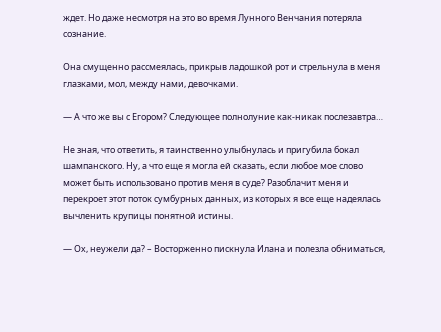ждет. Но даже несмотря на это во время Лунного Венчания потеряла сознание.

Она смущенно рассмеялась, прикрыв ладошкой рот и стрельнула в меня глазками, мол, между нами, девочками.

— А что же вы с Егором? Следующее полнолуние как-никак послезавтра…

Не зная, что ответить, я таинственно улыбнулась и пригубила бокал шампанского. Ну, а что еще я могла ей сказать, если любое мое слово может быть использовано против меня в суде? Разоблачит меня и перекроет этот поток сумбурных данных, из которых я все еще надеялась вычленить крупицы понятной истины.

— Ох, неужели да? – Восторженно пискнула Илана и полезла обниматься,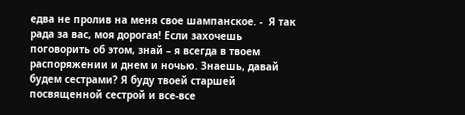едва не пролив на меня свое шампанское. -  Я так рада за вас, моя дорогая! Если захочешь поговорить об этом, знай – я всегда в твоем распоряжении и днем и ночью. Знаешь, давай будем сестрами? Я буду твоей старшей посвященной сестрой и все-все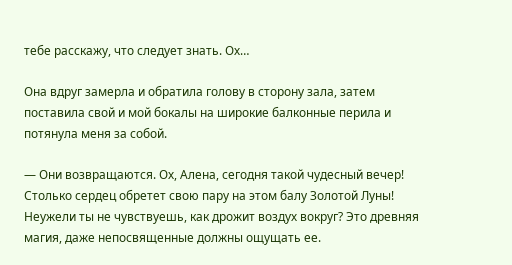тебе расскажу, что следует знать. Ох…

Она вдруг замерла и обратила голову в сторону зала, затем поставила свой и мой бокалы на широкие балконные перила и потянула меня за собой.

— Они возвращаются. Ох, Алена, сегодня такой чудесный вечер! Столько сердец обретет свою пару на этом балу Золотой Луны! Неужели ты не чувствуешь, как дрожит воздух вокруг? Это древняя магия, даже непосвященные должны ощущать ее.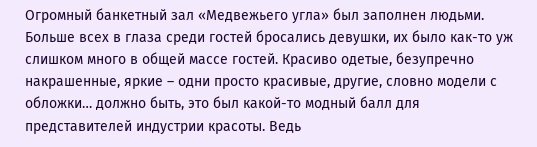Огромный банкетный зал «Медвежьего угла» был заполнен людьми. Больше всех в глаза среди гостей бросались девушки, их было как-то уж слишком много в общей массе гостей. Красиво одетые, безупречно накрашенные, яркие – одни просто красивые, другие, словно модели с обложки… должно быть, это был какой-то модный балл для представителей индустрии красоты. Ведь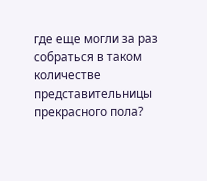где еще могли за раз собраться в таком количестве представительницы прекрасного пола?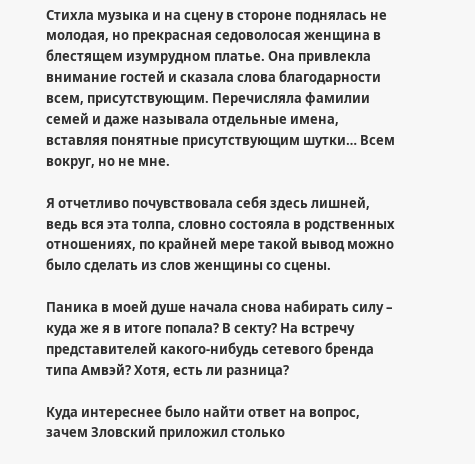Стихла музыка и на сцену в стороне поднялась не молодая, но прекрасная седоволосая женщина в блестящем изумрудном платье. Она привлекла внимание гостей и сказала слова благодарности всем, присутствующим. Перечисляла фамилии семей и даже называла отдельные имена, вставляя понятные присутствующим шутки… Всем вокруг, но не мне.

Я отчетливо почувствовала себя здесь лишней, ведь вся эта толпа, словно состояла в родственных отношениях, по крайней мере такой вывод можно было сделать из слов женщины со сцены.

Паника в моей душе начала снова набирать силу – куда же я в итоге попала? В секту? На встречу представителей какого-нибудь сетевого бренда типа Амвэй? Хотя, есть ли разница?

Куда интереснее было найти ответ на вопрос, зачем Зловский приложил столько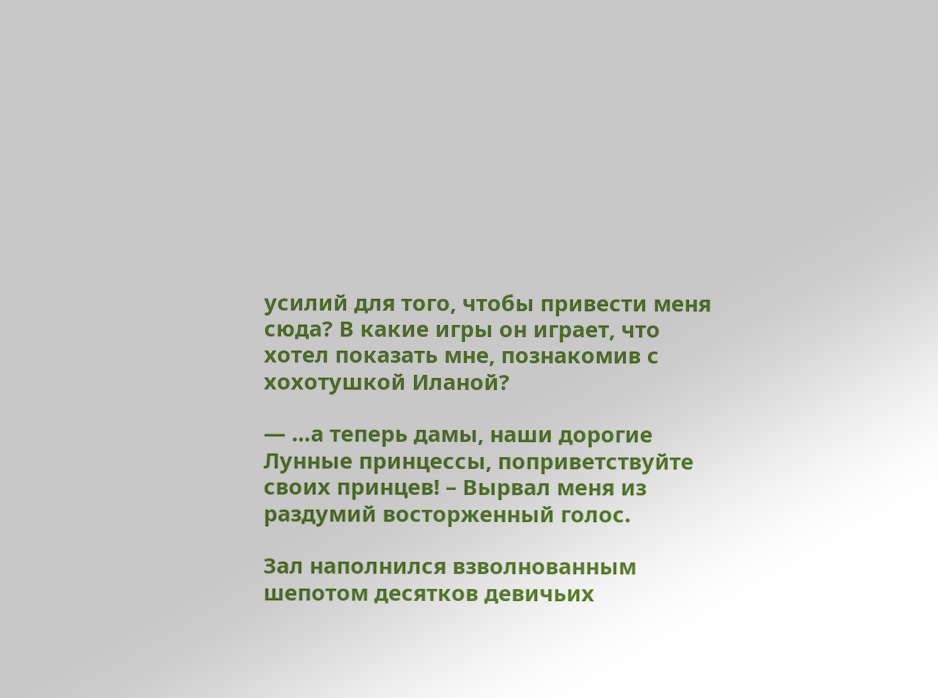усилий для того, чтобы привести меня сюда? В какие игры он играет, что хотел показать мне, познакомив с хохотушкой Иланой?

— …а теперь дамы, наши дорогие Лунные принцессы, поприветствуйте своих принцев! – Вырвал меня из раздумий восторженный голос.

Зал наполнился взволнованным шепотом десятков девичьих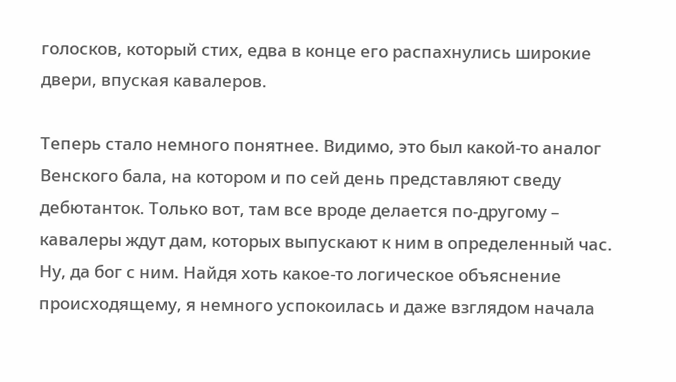голосков, который стих, едва в конце его распахнулись широкие двери, впуская кавалеров.

Теперь стало немного понятнее. Видимо, это был какой-то аналог Венского бала, на котором и по сей день представляют сведу дебютанток. Только вот, там все вроде делается по-другому – кавалеры ждут дам, которых выпускают к ним в определенный час. Ну, да бог с ним. Найдя хоть какое-то логическое объяснение происходящему, я немного успокоилась и даже взглядом начала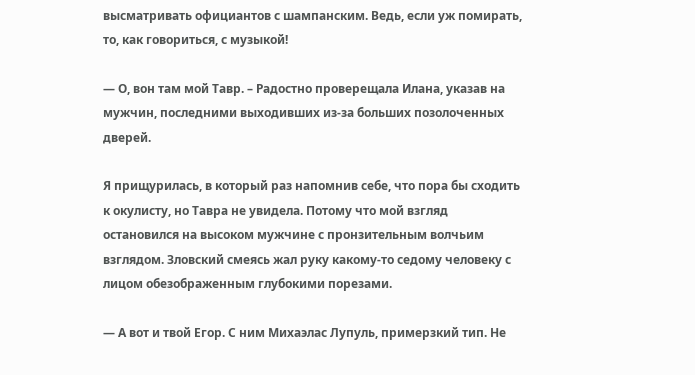высматривать официантов с шампанским. Ведь, если уж помирать, то, как говориться, с музыкой!

— О, вон там мой Тавр. – Радостно проверещала Илана, указав на мужчин, последними выходивших из-за больших позолоченных дверей.

Я прищурилась, в который раз напомнив себе, что пора бы сходить к окулисту, но Тавра не увидела. Потому что мой взгляд остановился на высоком мужчине с пронзительным волчьим взглядом. Зловский смеясь жал руку какому-то седому человеку с лицом обезображенным глубокими порезами.

— А вот и твой Егор. С ним Михаэлас Лупуль, примерзкий тип. Не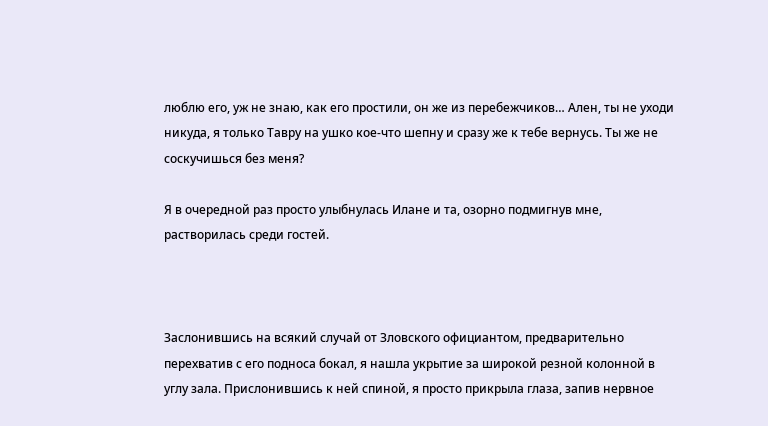люблю его, уж не знаю, как его простили, он же из перебежчиков… Ален, ты не уходи никуда, я только Тавру на ушко кое-что шепну и сразу же к тебе вернусь. Ты же не соскучишься без меня?

Я в очередной раз просто улыбнулась Илане и та, озорно подмигнув мне, растворилась среди гостей.



Заслонившись на всякий случай от Зловского официантом, предварительно перехватив с его подноса бокал, я нашла укрытие за широкой резной колонной в углу зала. Прислонившись к ней спиной, я просто прикрыла глаза, запив нервное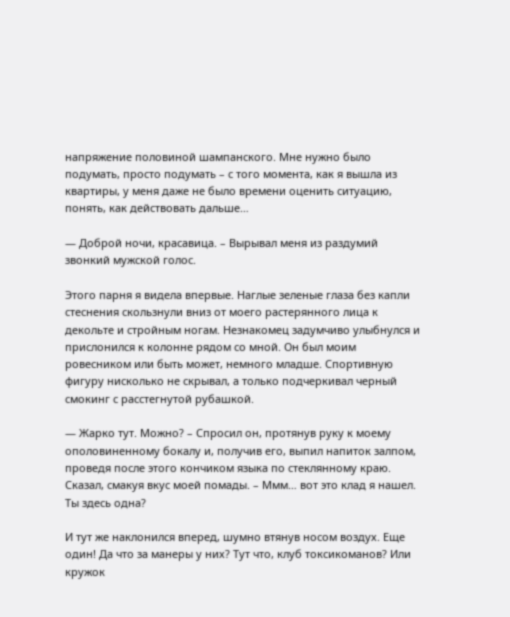напряжение половиной шампанского. Мне нужно было подумать, просто подумать – с того момента, как я вышла из квартиры, у меня даже не было времени оценить ситуацию, понять, как действовать дальше…

— Доброй ночи, красавица. – Вырывал меня из раздумий звонкий мужской голос.

Этого парня я видела впервые. Наглые зеленые глаза без капли стеснения скользнули вниз от моего растерянного лица к декольте и стройным ногам. Незнакомец задумчиво улыбнулся и прислонился к колонне рядом со мной. Он был моим ровесником или быть может, немного младше. Спортивную фигуру нисколько не скрывал, а только подчеркивал черный смокинг с расстегнутой рубашкой.

— Жарко тут. Можно? – Спросил он, протянув руку к моему ополовиненному бокалу и, получив его, выпил напиток залпом, проведя после этого кончиком языка по стеклянному краю. Сказал, смакуя вкус моей помады. – Ммм… вот это клад я нашел. Ты здесь одна?

И тут же наклонился вперед, шумно втянув носом воздух. Еще один! Да что за манеры у них? Тут что, клуб токсикоманов? Или кружок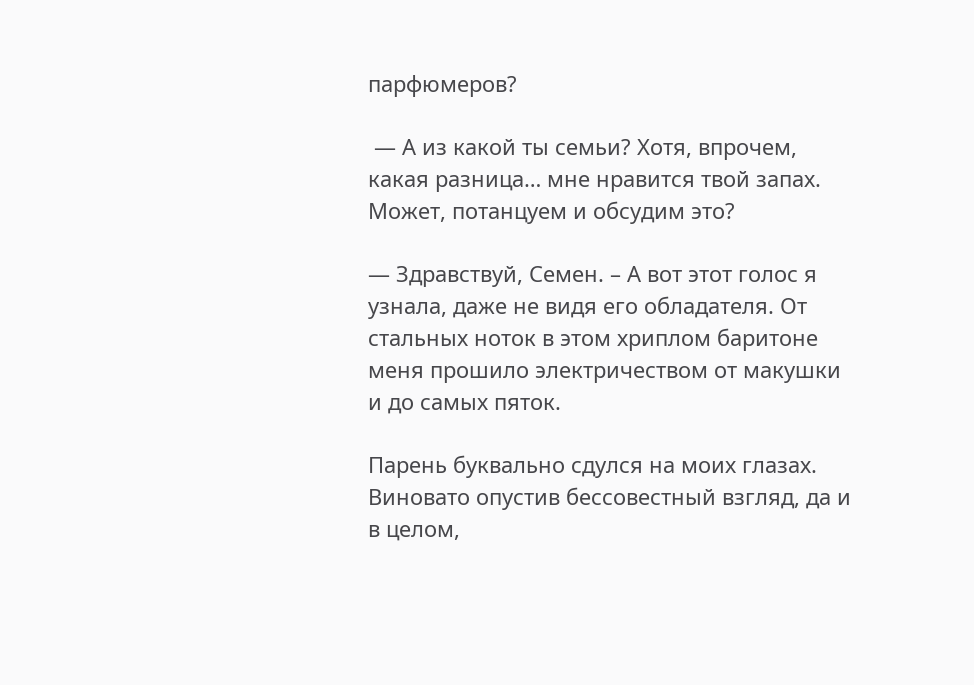парфюмеров?

 — А из какой ты семьи? Хотя, впрочем, какая разница… мне нравится твой запах. Может, потанцуем и обсудим это?

— Здравствуй, Семен. – А вот этот голос я узнала, даже не видя его обладателя. От стальных ноток в этом хриплом баритоне меня прошило электричеством от макушки и до самых пяток.

Парень буквально сдулся на моих глазах. Виновато опустив бессовестный взгляд, да и в целом,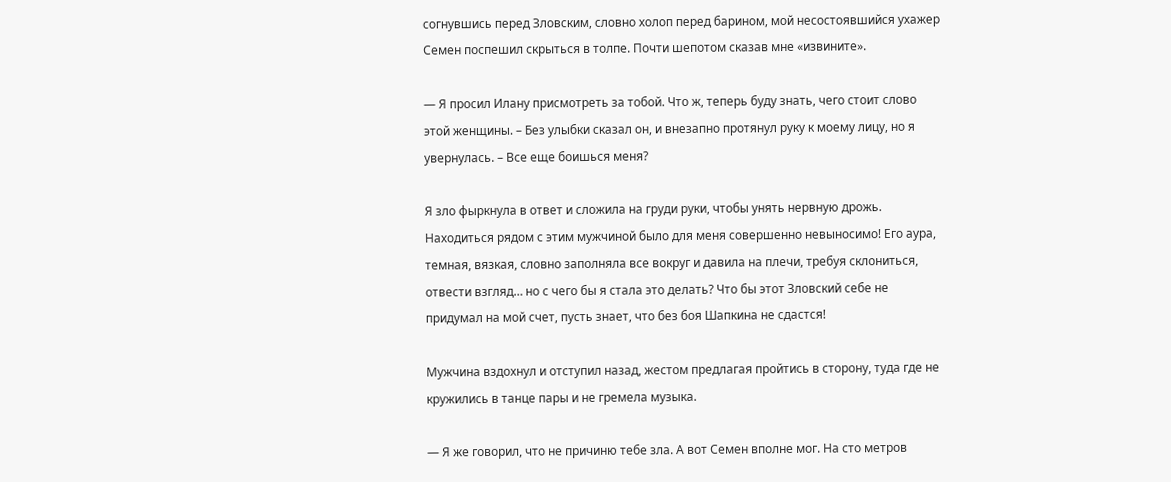согнувшись перед Зловским, словно холоп перед барином, мой несостоявшийся ухажер Семен поспешил скрыться в толпе. Почти шепотом сказав мне «извините».

— Я просил Илану присмотреть за тобой. Что ж, теперь буду знать, чего стоит слово этой женщины. – Без улыбки сказал он, и внезапно протянул руку к моему лицу, но я увернулась. – Все еще боишься меня?

Я зло фыркнула в ответ и сложила на груди руки, чтобы унять нервную дрожь. Находиться рядом с этим мужчиной было для меня совершенно невыносимо! Его аура, темная, вязкая, словно заполняла все вокруг и давила на плечи, требуя склониться, отвести взгляд… но с чего бы я стала это делать? Что бы этот Зловский себе не придумал на мой счет, пусть знает, что без боя Шапкина не сдастся!

Мужчина вздохнул и отступил назад, жестом предлагая пройтись в сторону, туда где не кружились в танце пары и не гремела музыка.

— Я же говорил, что не причиню тебе зла. А вот Семен вполне мог. На сто метров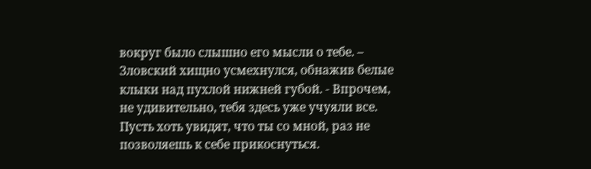вокруг было слышно его мысли о тебе. – Зловский хищно усмехнулся, обнажив белые клыки над пухлой нижней губой. - Впрочем, не удивительно, тебя здесь уже учуяли все. Пусть хоть увидят, что ты со мной, раз не позволяешь к себе прикоснуться.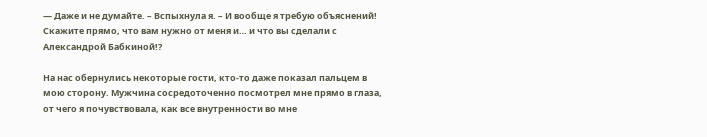— Даже и не думайте. – Вспыхнула я. – И вообще я требую объяснений!  Скажите прямо, что вам нужно от меня и… и что вы сделали с Александрой Бабкиной!?

На нас обернулись некоторые гости, кто-то даже показал пальцем в мою сторону. Мужчина сосредоточенно посмотрел мне прямо в глаза, от чего я почувствовала, как все внутренности во мне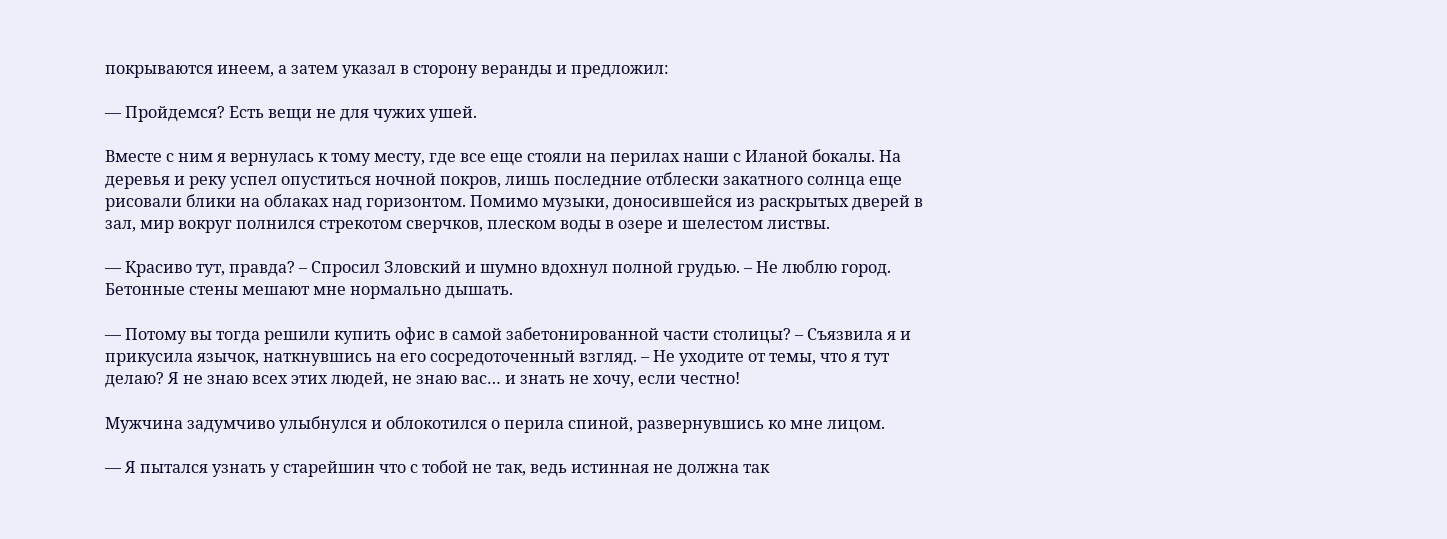покрываются инеем, а затем указал в сторону веранды и предложил:

— Пройдемся? Есть вещи не для чужих ушей.

Вместе с ним я вернулась к тому месту, где все еще стояли на перилах наши с Иланой бокалы. На деревья и реку успел опуститься ночной покров, лишь последние отблески закатного солнца еще рисовали блики на облаках над горизонтом. Помимо музыки, доносившейся из раскрытых дверей в зал, мир вокруг полнился стрекотом сверчков, плеском воды в озере и шелестом листвы.

— Красиво тут, правда? – Спросил Зловский и шумно вдохнул полной грудью. – Не люблю город. Бетонные стены мешают мне нормально дышать.

— Потому вы тогда решили купить офис в самой забетонированной части столицы? – Съязвила я и прикусила язычок, наткнувшись на его сосредоточенный взгляд. – Не уходите от темы, что я тут делаю? Я не знаю всех этих людей, не знаю вас… и знать не хочу, если честно!

Мужчина задумчиво улыбнулся и облокотился о перила спиной, развернувшись ко мне лицом.

— Я пытался узнать у старейшин что с тобой не так, ведь истинная не должна так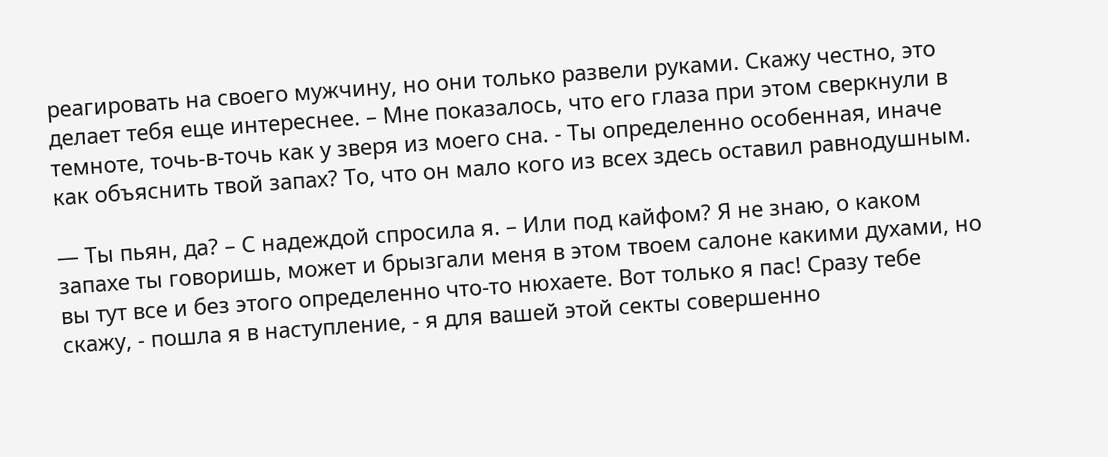реагировать на своего мужчину, но они только развели руками. Скажу честно, это делает тебя еще интереснее. – Мне показалось, что его глаза при этом сверкнули в темноте, точь-в-точь как у зверя из моего сна. - Ты определенно особенная, иначе как объяснить твой запах? То, что он мало кого из всех здесь оставил равнодушным.

— Ты пьян, да? – С надеждой спросила я. – Или под кайфом? Я не знаю, о каком запахе ты говоришь, может и брызгали меня в этом твоем салоне какими духами, но вы тут все и без этого определенно что-то нюхаете. Вот только я пас! Сразу тебе скажу, - пошла я в наступление, - я для вашей этой секты совершенно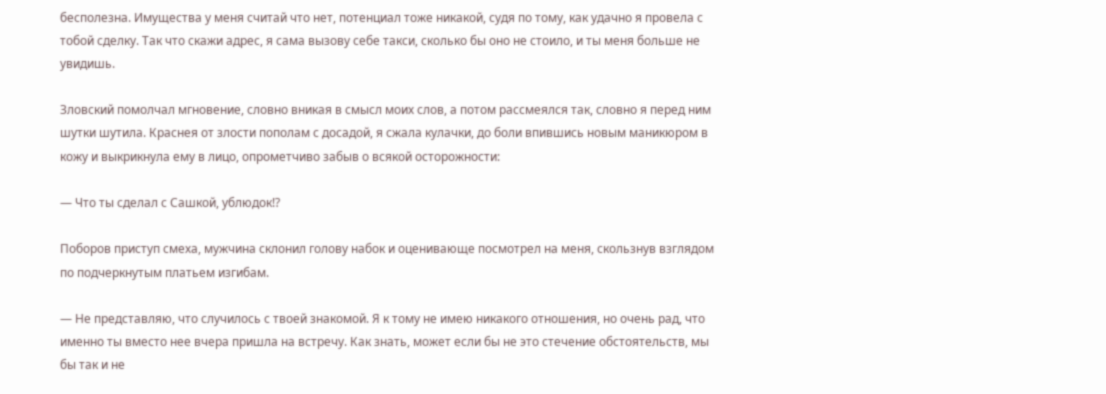бесполезна. Имущества у меня считай что нет, потенциал тоже никакой, судя по тому, как удачно я провела с тобой сделку. Так что скажи адрес, я сама вызову себе такси, сколько бы оно не стоило, и ты меня больше не увидишь.

Зловский помолчал мгновение, словно вникая в смысл моих слов, а потом рассмеялся так, словно я перед ним шутки шутила. Краснея от злости пополам с досадой, я сжала кулачки, до боли впившись новым маникюром в кожу и выкрикнула ему в лицо, опрометчиво забыв о всякой осторожности:

— Что ты сделал с Сашкой, ублюдок!?

Поборов приступ смеха, мужчина склонил голову набок и оценивающе посмотрел на меня, скользнув взглядом по подчеркнутым платьем изгибам.

— Не представляю, что случилось с твоей знакомой. Я к тому не имею никакого отношения, но очень рад, что именно ты вместо нее вчера пришла на встречу. Как знать, может если бы не это стечение обстоятельств, мы бы так и не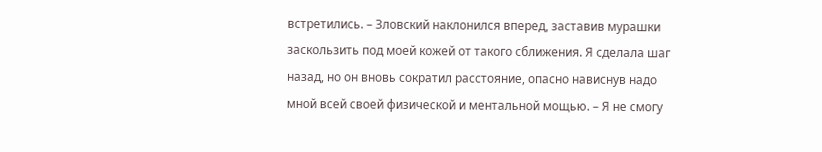встретились. – Зловский наклонился вперед, заставив мурашки заскользить под моей кожей от такого сближения. Я сделала шаг назад, но он вновь сократил расстояние, опасно нависнув надо мной всей своей физической и ментальной мощью. – Я не смогу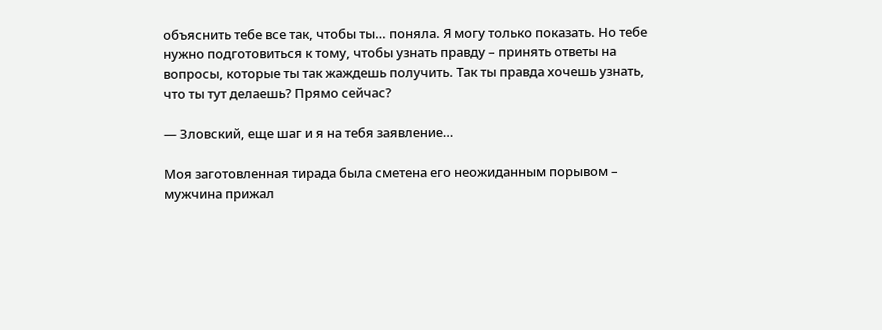объяснить тебе все так, чтобы ты… поняла. Я могу только показать. Но тебе нужно подготовиться к тому, чтобы узнать правду – принять ответы на вопросы, которые ты так жаждешь получить. Так ты правда хочешь узнать, что ты тут делаешь? Прямо сейчас?

— Зловский, еще шаг и я на тебя заявление…

Моя заготовленная тирада была сметена его неожиданным порывом – мужчина прижал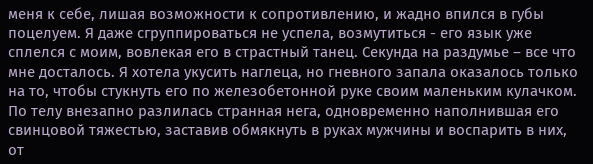меня к себе, лишая возможности к сопротивлению, и жадно впился в губы поцелуем. Я даже сгруппироваться не успела, возмутиться - его язык уже сплелся с моим, вовлекая его в страстный танец. Секунда на раздумье – все что мне досталось. Я хотела укусить наглеца, но гневного запала оказалось только на то, чтобы стукнуть его по железобетонной руке своим маленьким кулачком. По телу внезапно разлилась странная нега, одновременно наполнившая его свинцовой тяжестью, заставив обмякнуть в руках мужчины и воспарить в них, от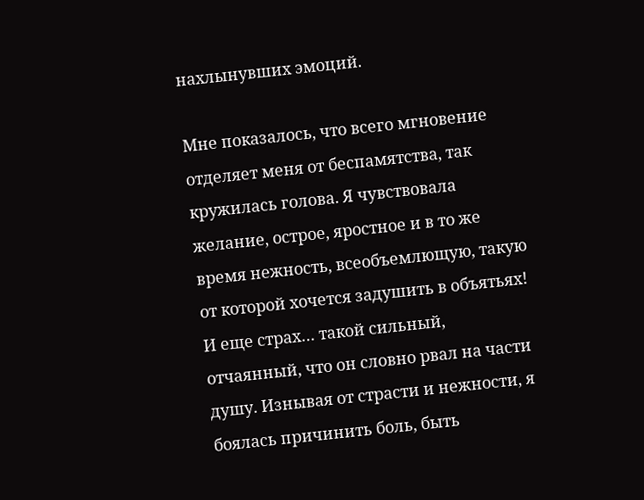нахлынувших эмоций.

Мне показалось, что всего мгновение отделяет меня от беспамятства, так кружилась голова. Я чувствовала желание, острое, яростное и в то же время нежность, всеобъемлющую, такую от которой хочется задушить в объятьях!  И еще страх… такой сильный, отчаянный, что он словно рвал на части душу. Изнывая от страсти и нежности, я боялась причинить боль, быть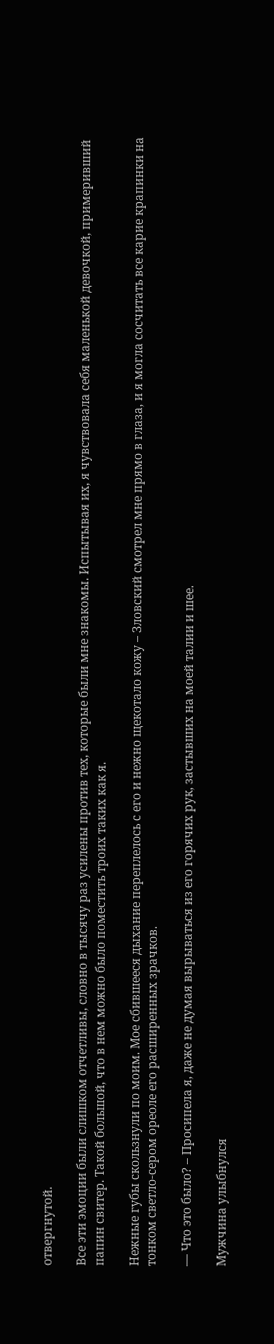отвергнутой.

Все эти эмоции были слишком отчетливы, словно в тысячу раз усилены против тех, которые были мне знакомы. Испытывая их, я чувствовала себя маленькой девочкой, примеривший папин свитер. Такой большой, что в нем можно было поместить троих таких как я.

Нежные губы скользнули по моим. Мое сбившееся дыхание переплелось с его и нежно щекотало кожу – Зловский смотрел мне прямо в глаза, и я могла сосчитать все карие крапинки на тонком светло-сером ореоле его расширенных зрачков.

— Что это было? – Просипела я, даже не думая вырываться из его горячих рук, застывших на моей талии и шее.

Мужчина улыбнулся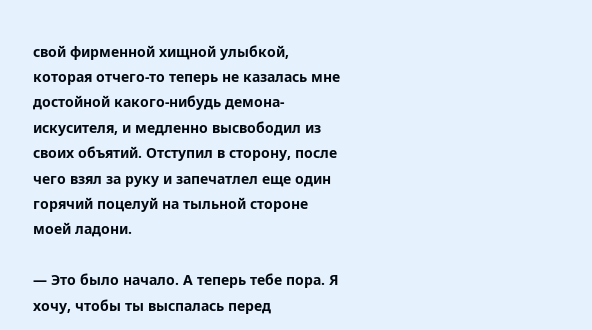свой фирменной хищной улыбкой, которая отчего-то теперь не казалась мне достойной какого-нибудь демона-искусителя, и медленно высвободил из своих объятий. Отступил в сторону, после чего взял за руку и запечатлел еще один горячий поцелуй на тыльной стороне моей ладони.

— Это было начало. А теперь тебе пора. Я хочу, чтобы ты выспалась перед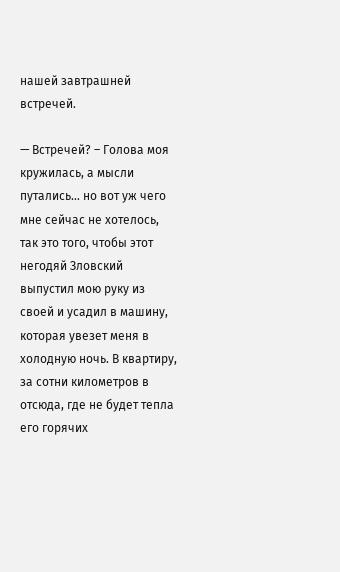нашей завтрашней встречей.

— Встречей? – Голова моя кружилась, а мысли путались… но вот уж чего мне сейчас не хотелось, так это того, чтобы этот негодяй Зловский выпустил мою руку из своей и усадил в машину, которая увезет меня в холодную ночь. В квартиру, за сотни километров в отсюда, где не будет тепла его горячих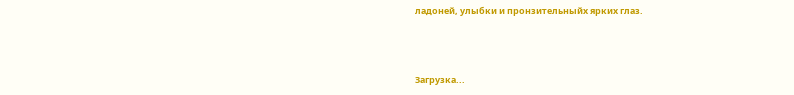ладоней, улыбки и пронзительныйх ярких глаз.



Загрузка...